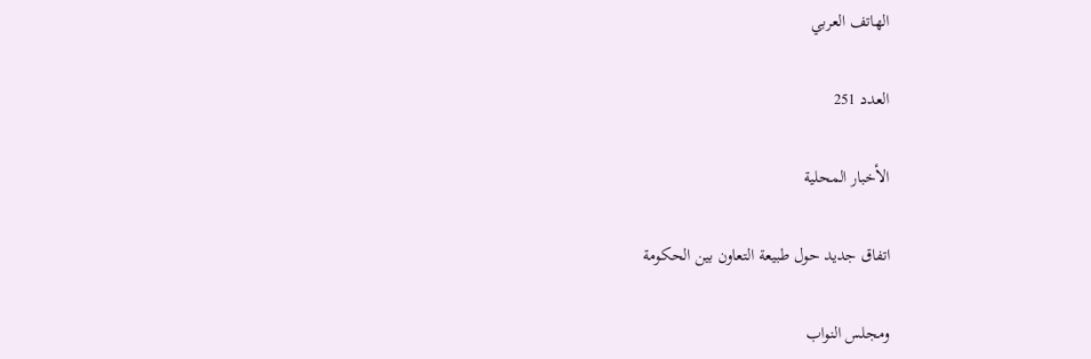الهاتف العربي

العدد 251

الأخبار المحلية

اتفاق جديد حول طبيعة التعاون بين الحكومة

ومجلس النواب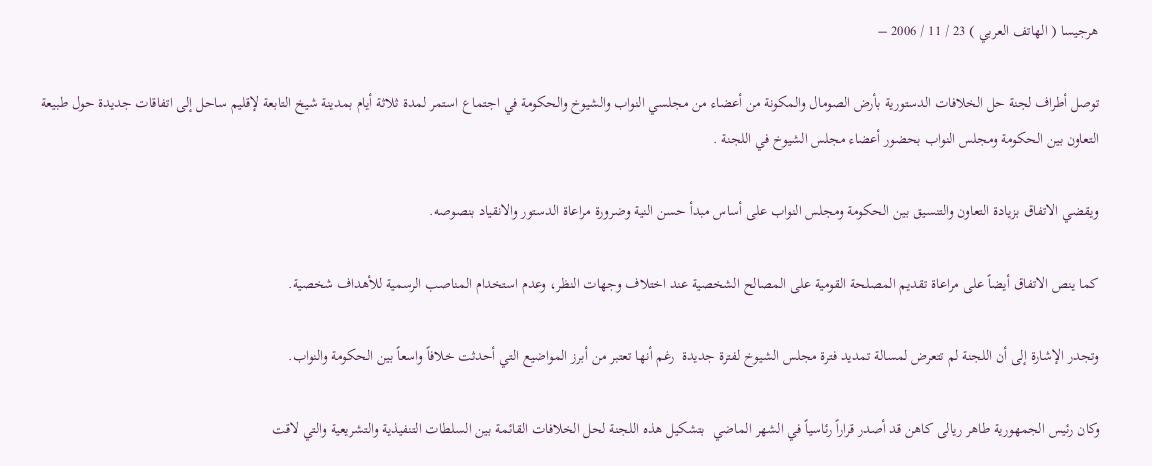هرجيسا ( الهاتف العربي ) 23 / 11 / 2006 –

توصل أطراف لجنة حل الخلافات الدستورية بأرض الصومال والمكونة من أعضاء من مجلسي النواب والشيوخ والحكومة في اجتماع استمر لمدة ثلاثة أيام بمدينة شيخ التابعة لإقليم ساحل إلى اتفاقات جديدة حول طبيعة التعاون بين الحكومة ومجلس النواب بحضور أعضاء مجلس الشيوخ في اللجنة .

ويقضي الاتفاق بزيادة التعاون والتنسيق بين الحكومة ومجلس النواب على أساس مبدأ حسن النية وضرورة مراعاة الدستور والانقياد بنصوصه.

كما ينص الاتفاق أيضاً على مراعاة تقديم المصلحة القومية على المصالح الشخصية عند اختلاف وجهات النظر، وعدم استخدام المناصب الرسمية للأهداف شخصية.

وتجدر الإشارة إلى أن اللجنة لم تتعرض لمسالة تمديد فترة مجلس الشيوخ لفترة جديدة  رغم أنها تعتبر من أبرز المواضيع التي أحدثت خلافاً واسعاً بين الحكومة والنواب.

وكان رئيس الجمهورية طاهر ريالى كاهن قد أصدر قراراً رئاسياً في الشهر الماضي  بتشكيل هذه اللجنة لحل الخلافات القائمة بين السلطات التنفيذية والتشريعية والتي لاقت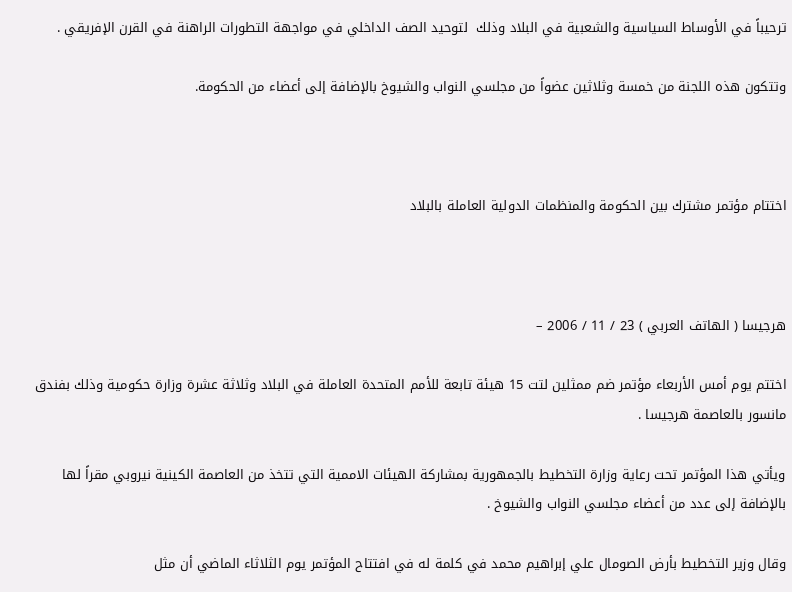ترحيباً في الأوساط السياسية والشعبية في البلاد وذلك  لتوحيد الصف الداخلي في مواجهة التطورات الراهنة في القرن الإفريقي .

وتتكون هذه اللجنة من خمسة وثلاثين عضواً من مجلسي النواب والشيوخ بالإضافة إلى أعضاء من الحكومة.



اختتام مؤتمر مشترك بين الحكومة والمنظمات الدولية العاملة بالبلاد



هرجيسا ( الهاتف العربي ) 23 / 11 / 2006 –

اختتم يوم أمس الأربعاء مؤتمر ضم ممثلين لتت 15 هيئة تابعة للأمم المتحدة العاملة في البلاد وثلاثة عشرة وزارة حكومية وذلك بفندق مانسور بالعاصمة هرجيسا .

ويأتي هذا المؤتمر تحت رعاية وزارة التخطيط بالجمهورية بمشاركة الهيئات الاممية التي تتخذ من العاصمة الكينية نيروبي مقراً لها بالإضافة إلى عدد من أعضاء مجلسي النواب والشيوخ .

وقال وزير التخطيط بأرض الصومال علي إبراهيم محمد في كلمة له في افتتاح المؤتمر يوم الثلاثاء الماضي أن مثل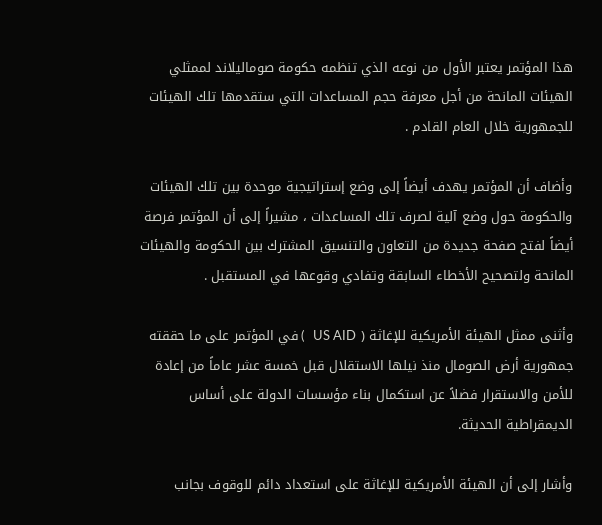هذا المؤتمر يعتبر الأول من نوعه الذي تنظمه حكومة صوماليلاند لممثلي الهيئات المانحة من أجل معرفة حجم المساعدات التي ستقدمها تلك الهيئات للجمهورية خلال العام القادم .

وأضاف أن المؤتمر يهدف أيضاً إلى وضع إستراتيجية موحدة بين تلك الهيئات والحكومة حول وضع آلية لصرف تلك المساعدات ، مشيراً إلى أن المؤتمر فرصة أيضاً لفتح صفحة جديدة من التعاون والتنسيق المشترك بين الحكومة والهيئات المانحة ولتصحيح الأخطاء السابقة وتفادي وقوعها في المستقبل .

وأثنى ممثل الهيئة الأمريكية للإغاثة ( US AID   ) في المؤتمر على ما حققته جمهورية أرض الصومال منذ نيلها الاستقلال قبل خمسة عشر عاماً من إعادة للأمن والاستقرار فضلاً عن استكمال بناء مؤسسات الدولة على أساس الديمقراطية الحديثة.

وأشار إلى أن الهيئة الأمريكية للإغاثة على استعداد دائم للوقوف بجانب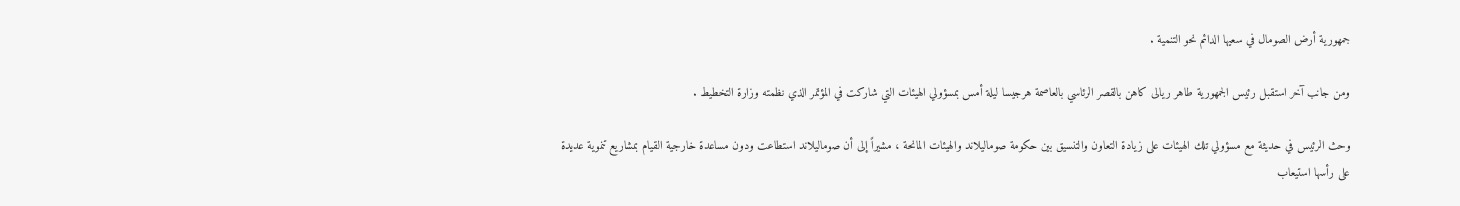جمهورية أرض الصومال في سعيها الدائم نحو التنمية .

ومن جانب آخر استقبل رئيس الجمهورية طاهر ريالى كاهن بالقصر الرئاسي بالعاصمة هرجيسا ليلة أمس بمسؤولي الهيئات التي شاركت في المؤتمر الذي نظمته وزارة التخطيط .

وحث الرئيس في حديثة مع مسؤولي تلك الهيئات على زيادة التعاون والتنسيق بين حكومة صوماليلاند والهيئات المانحة ، مشيراً إلى أن صوماليلاند استطاعت ودون مساعدة خارجية القيام بمشاريع تنموية عديدة على رأسها استيعاب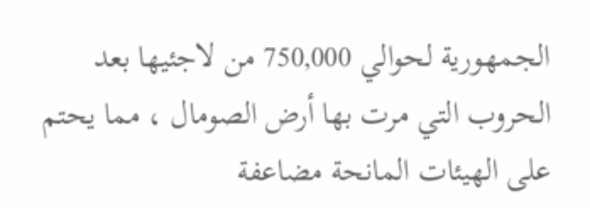الجمهورية لحوالي 750,000 من لاجئيها بعد الحروب التي مرت بها أرض الصومال ، مما يحتم على الهيئات المانحة مضاعفة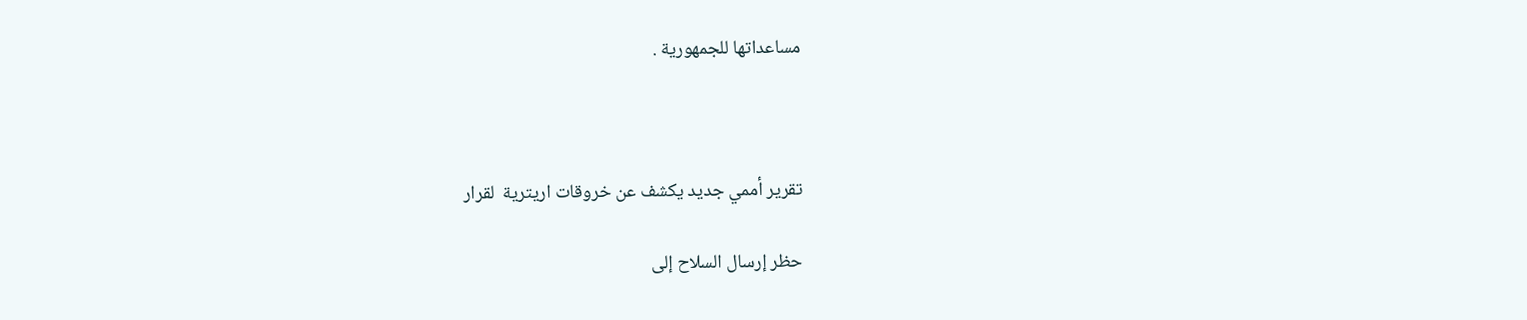مساعداتها للجمهورية .



تقرير أممي جديد يكشف عن خروقات اريترية  لقرار

حظر إرسال السلاح إلى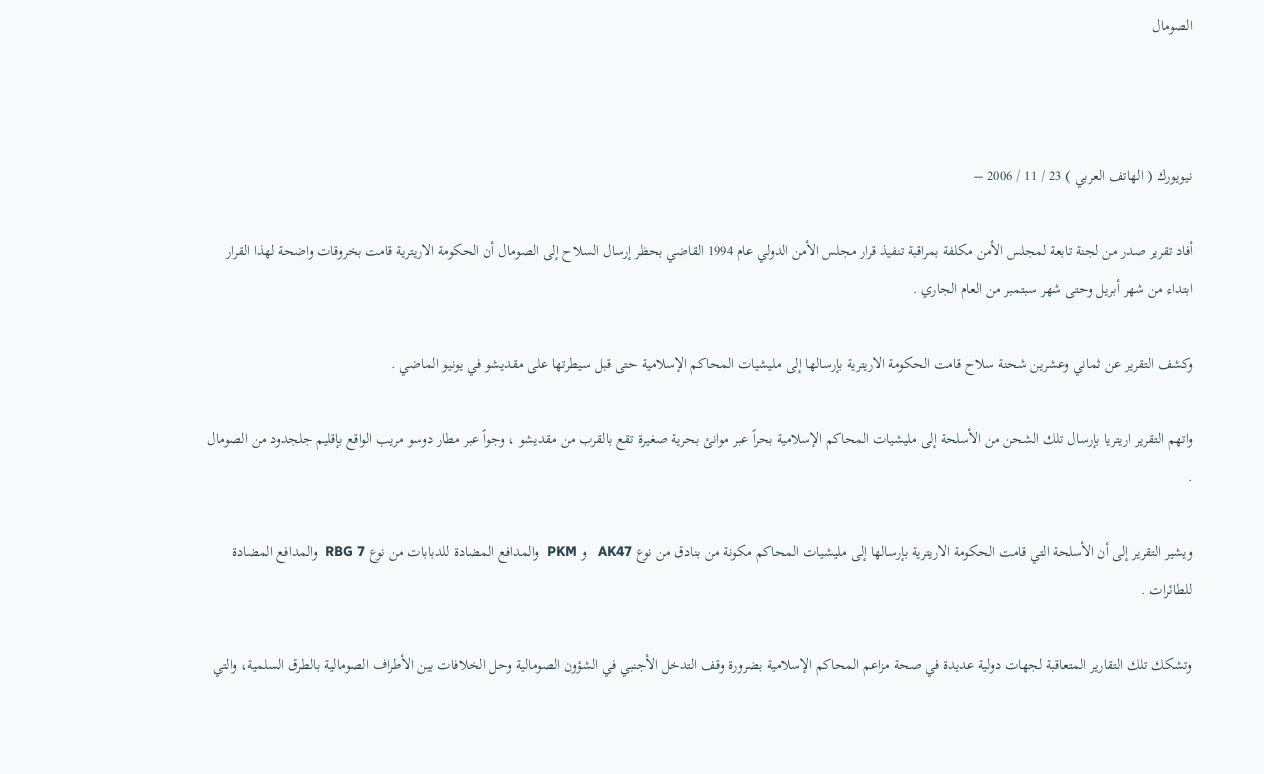الصومال



نيويورك ( الهاتف العربي ) 23 / 11 / 2006 –

أفاد تقرير صدر من لجنة تابعة لمجلس الأمن مكلفة بمراقبة تنفيذ قرار مجلس الأمن الدولي عام 1994 القاضي بحظر إرسال السلاح إلى الصومال أن الحكومة الاريترية قامت بخروقات واضحة لهذا القرار ابتداء من شهر أبريل وحتى شهر سبتمبر من العام الجاري .

وكشف التقرير عن ثماني وعشرين شحنة سلاح قامت الحكومة الاريترية بإرسالها إلى مليشيات المحاكم الإسلامية حتى قبل سيطرتها على مقديشو في يونيو الماضي .

واتهم التقرير اريتريا بإرسال تلك الشحن من الأسلحة إلى مليشيات المحاكم الإسلامية بحراً عبر موانئ بحرية صغيرة تقع بالقرب من مقديشو ، وجواً عبر مطار دوسو مريب الواقع بإقليم جلجدود من الصومال .

ويشير التقرير إلى أن الأسلحة التي قامت الحكومة الاريترية بإرسالها إلى مليشيات المحاكم مكونة من بنادق من نوع AK47   و PKM  والمدافع المضادة للدبابات من نوع RBG 7  والمدافع المضادة للطائرات .

وتشكك تلك التقارير المتعاقبة لجهات دولية عديدة في صحة مزاعم المحاكم الإسلامية بضرورة وقف التدخل الأجنبي في الشؤون الصومالية وحل الخلافات بين الأطراف الصومالية بالطرق السلمية، والتي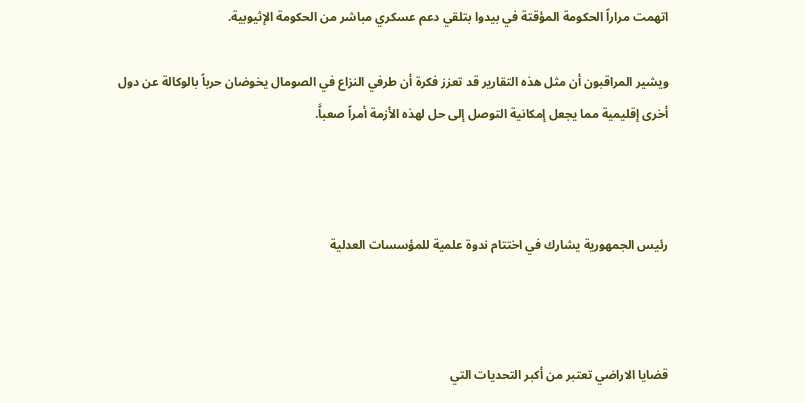اتهمت مراراً الحكومة المؤقتة في بيدوا بتلقي دعم عسكري مباشر من الحكومة الإثيوبية.

ويشير المراقبون أن مثل هذه التقارير قد تعزز فكرة أن طرفي النزاع في الصومال يخوضان حرباً بالوكالة عن دول أخرى إقليمية مما يجعل إمكانية التوصل إلى حل لهذه الأزمة أمراً صعباًَ.



رئيس الجمهورية يشارك في اختتام ندوة علمية للمؤسسات العدلية



قضايا الاراضي تعتبر من أكبر التحديات التي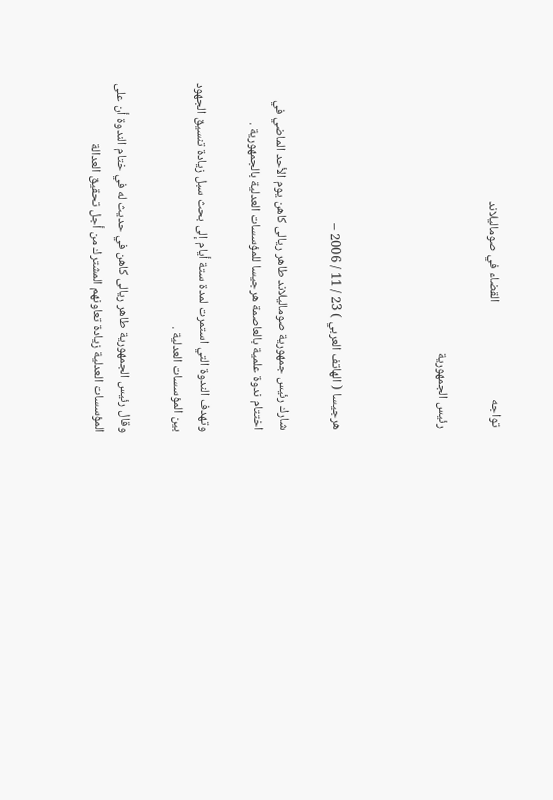تواجه                                  القضاء في صوماليلاند

رئيس الجمهورية



هرجيسا ( الهاتف العربي ) 23 / 11 / 2006 –

شارك رئيس جمهورية صوماليلاند طاهر ريالى كاهن يوم الأحد الماضي في اختتام ندوة علمية بالعاصمة هرجيسا للمؤسسات العدلية بالجمهورية .

وتهدف الندوة التي استمرت لمدة ستة أيام إلى بحث سبل زيادة تنسيق الجهود بين المؤسسات العدلية .

وقال رئيس الجمهورية طاهر ريالى كاهن في حديث له في ختام الندوة أن على المؤسسات العدلية زيادة تعاونهم المشترك من أجل تحقيق العدالة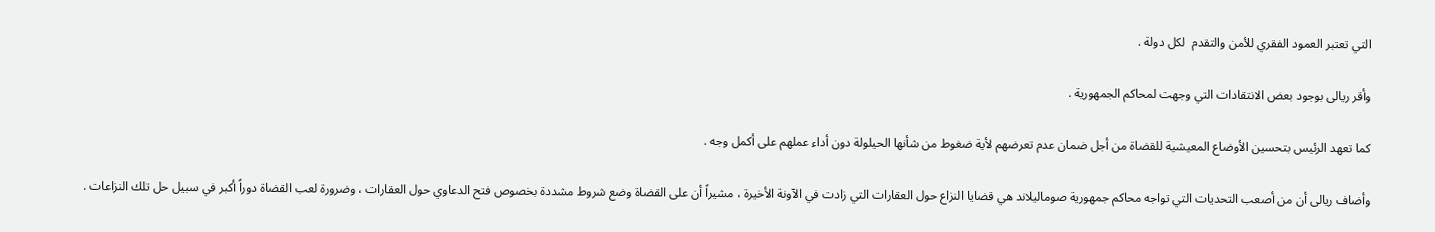التي تعتبر العمود الفقري للأمن والتقدم  لكل دولة .

وأقر ريالى بوجود بعض الانتقادات التي وجهت لمحاكم الجمهورية .

كما تعهد الرئيس بتحسين الأوضاع المعيشية للقضاة من أجل ضمان عدم تعرضهم لأية ضغوط من شأنها الحيلولة دون أداء عملهم على أكمل وجه .

وأضاف ريالى أن من أصعب التحديات التي تواجه محاكم جمهورية صوماليلاند هي قضايا النزاع حول العقارات التي زادت في الآونة الأخيرة ، مشيراً أن على القضاة وضع شروط مشددة بخصوص فتح الدعاوي حول العقارات ، وضرورة لعب القضاة دوراً أكبر في سبيل حل تلك النزاعات .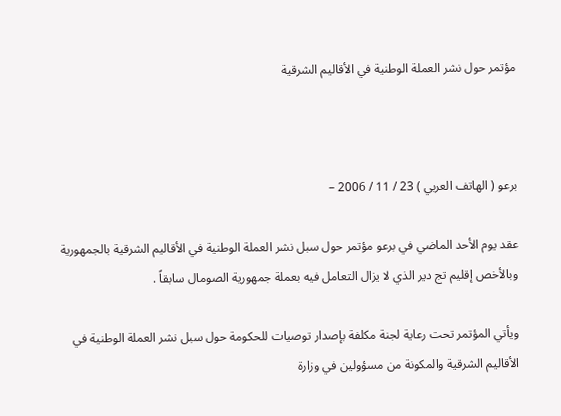مؤتمر حول نشر العملة الوطنية في الأقاليم الشرقية



برعو ( الهاتف العربي ) 23 / 11 / 2006 –

عقد يوم الأحد الماضي في برعو مؤتمر حول سبل نشر العملة الوطنية في الأقاليم الشرقية بالجمهورية وبالأخص إقليم تج دير الذي لا يزال التعامل فيه بعملة جمهورية الصومال سابقاً .

ويأتي المؤتمر تحت رعاية لجنة مكلفة بإصدار توصيات للحكومة حول سبل نشر العملة الوطنية في الأقاليم الشرقية والمكونة من مسؤولين في وزارة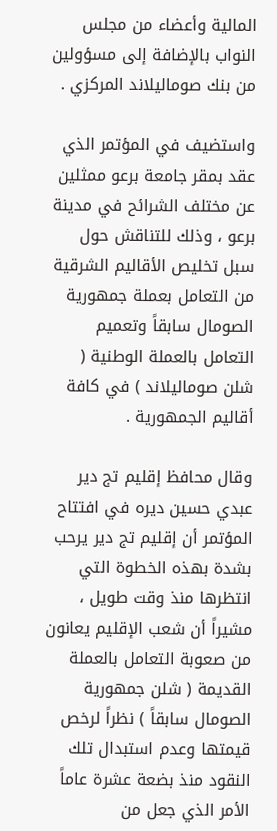المالية وأعضاء من مجلس النواب بالإضافة إلى مسؤولين من بنك صوماليلاند المركزي .

واستضيف في المؤتمر الذي عقد بمقر جامعة برعو ممثلين عن مختلف الشرائح في مدينة برعو ، وذلك للتناقش حول سبل تخليص الأقاليم الشرقية من التعامل بعملة جمهورية الصومال سابقاً وتعميم التعامل بالعملة الوطنية ( شلن صوماليلاند ) في كافة أقاليم الجمهورية .

وقال محافظ إقليم تج دير عبدي حسين ديره في افتتاح المؤتمر أن إقليم تج دير يرحب بشدة بهذه الخطوة التي انتظرها منذ وقت طويل ، مشيراً أن شعب الإقليم يعانون من صعوبة التعامل بالعملة القديمة ( شلن جمهورية الصومال سابقاً ) نظراً لرخص قيمتها وعدم استبدال تلك النقود منذ بضعة عشرة عاماً الأمر الذي جعل من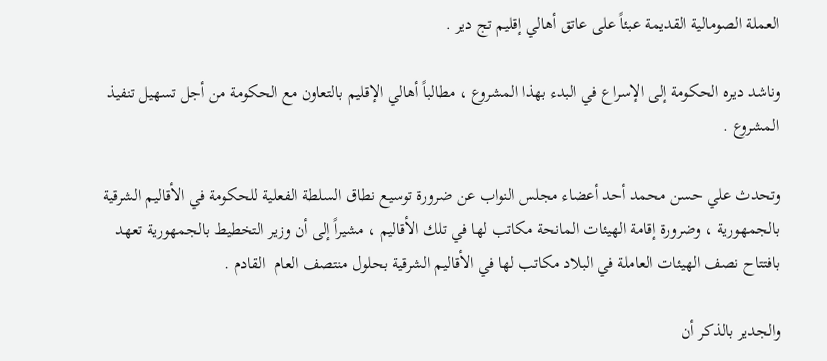العملة الصومالية القديمة عبئاً على عاتق أهالي إقليم تج دير .

وناشد ديره الحكومة إلى الإسراع في البدء بهذا المشروع ، مطالباً أهالي الإقليم بالتعاون مع الحكومة من أجل تسهيل تنفيذ  المشروع .

وتحدث علي حسن محمد أحد أعضاء مجلس النواب عن ضرورة توسيع نطاق السلطة الفعلية للحكومة في الأقاليم الشرقية بالجمهورية ، وضرورة إقامة الهيئات المانحة مكاتب لها في تلك الأقاليم ، مشيراً إلى أن وزير التخطيط بالجمهورية تعهد بافتتاح نصف الهيئات العاملة في البلاد مكاتب لها في الأقاليم الشرقية بحلول منتصف العام  القادم .

والجدير بالذكر أن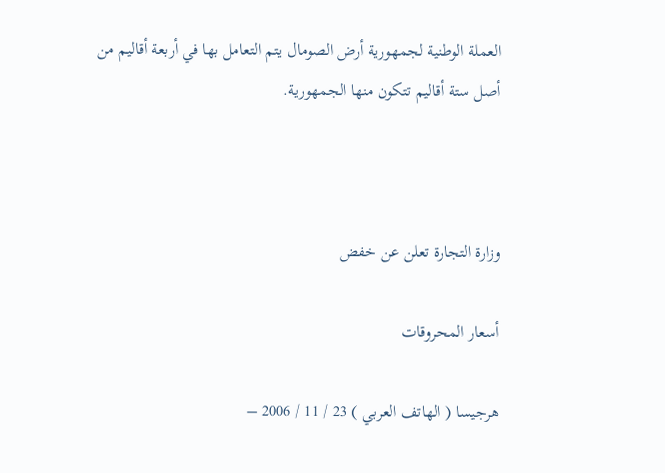العملة الوطنية لجمهورية أرض الصومال يتم التعامل بها في أربعة أقاليم من أصل ستة أقاليم تتكون منها الجمهورية.



وزارة التجارة تعلن عن خفض

أسعار المحروقات

هرجيسا ( الهاتف العربي ) 23 / 11 / 2006 –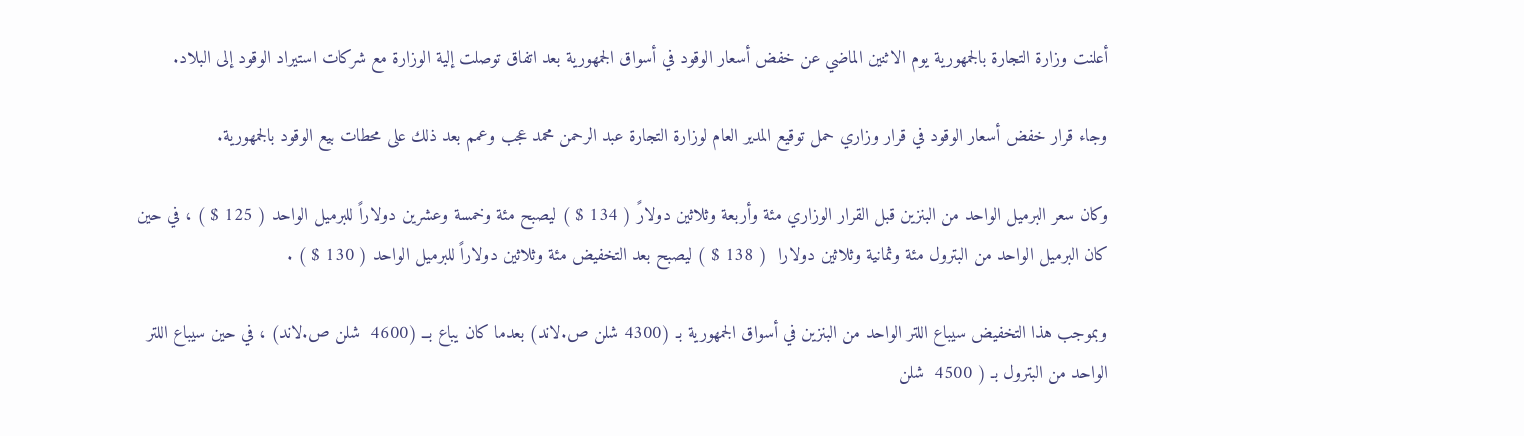أعلنت وزارة التجارة بالجمهورية يوم الاثنين الماضي عن خفض أسعار الوقود في أسواق الجمهورية بعد اتفاق توصلت إلية الوزارة مع شركات استيراد الوقود إلى البلاد.

وجاء قرار خفض أسعار الوقود في قرار وزاري حمل توقيع المدير العام لوزارة التجارة عبد الرحمن محمد عجب وعمم بعد ذلك على محطات بيع الوقود بالجمهورية.

وكان سعر البرميل الواحد من البنزين قبل القرار الوزاري مئة وأربعة وثلاثين دولارً ( 134 $ ) ليصبح مئة وخمسة وعشرين دولاراً للبرميل الواحد ( 125 $ ) ، في حين كان البرميل الواحد من البترول مئة وثمانية وثلاثين دولارا  ( 138 $ ) ليصبح بعد التخفيض مئة وثلاثين دولاراً للبرميل الواحد ( 130 $ ) .

وبموجب هذا التخفيض سيباع اللتر الواحد من البنزين في أسواق الجمهورية بـ (4300 شلن ص.لاند) بعدما كان يباع بــ (4600  شلن ص.لاند) ، في حين سيباع اللتر الواحد من البترول بـ ( 4500  شلن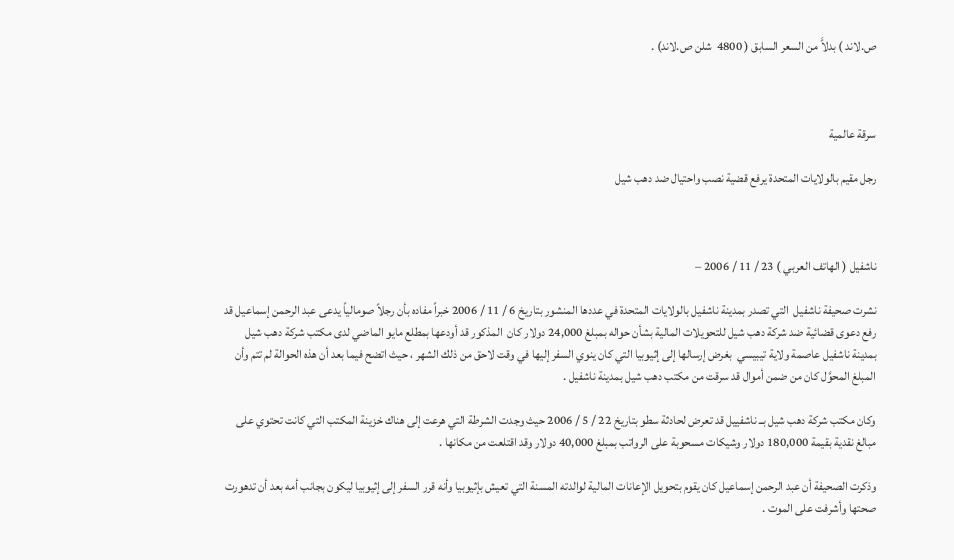ص.لاند ) بدلاًَ من السعر السابق ( 4800  شلن ص.لاند) .



سرقة عالمية

رجل مقيم بالولايات المتحدة يرفع قضية نصب واحتيال ضد دهب شيل



ناشفيل ( الهاتف العربي ) 23 / 11 / 2006 –

نشرت صحيفة ناشفيل  التي تصدر بمدينة ناشفيل بالولايات المتحدة في عددها المنشور بتاريخ 6 / 11 / 2006 خبراً مفاده بأن رجلاً صومالياً يدعى عبد الرحمن إسماعيل قد رفع دعوى قضائية ضد شركة دهب شيل للتحويلات المالية بشأن حواله بمبلغ 24,000 دولار كان  المذكور قد أودعها بمطلع مايو الماضي لدى مكتب شركة دهب شيل بمدينة ناشفيل عاصمة ولاية تيبيسي  بغرض إرسالها إلى إثيوبيا التي كان ينوي السفر إليها في وقت لاحق من ذلك الشهر ، حيث اتضح فيما بعد أن هذه الحوالة لم تتم وأن المبلغ المحوَّل كان من ضمن أموال قد سرقت من مكتب دهب شيل بمدينة ناشفيل .

وكان مكتب شركة دهب شيل بــ ناشفييل قد تعرض لحادثة سطو بتاريخ 22 / 5 / 2006 حيث وجدت الشرطة التي هرعت إلى هناك خزينة المكتب التي كانت تحتوي على مبالغ نقدية بقيمة 180,000 دولار وشيكات مسحوبة على الرواتب بمبلغ 40,000 دولار وقد اقتلعت من مكانها .

وذكرت الصحيفة أن عبد الرحمن إسماعيل كان يقوم بتحويل الإعانات المالية لوالدته المسنة التي تعيش بإثيوبيا وأنه قرر السفر إلى إثيوبيا ليكون بجانب أمه بعد أن تدهورت صحتها وأشرفت على الموت .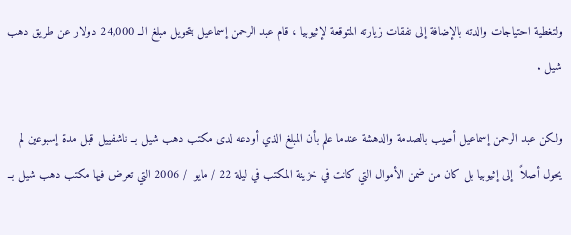ولتغطية احتياجات والدته بالإضافة إلى نفقات زيارته المتوقعة لإثيوبيا ، قام عبد الرحمن إسماعيل بتحويل مبلغ الــ 24,000 دولار عن طريق دهب شيل .

ولكن عبد الرحمن إسماعيل أصيب بالصدمة والدهشة عندما علم بأن المبلغ الذي أودعه لدى مكتب دهب شيل بــ ناشفييل قبل مدة إسبوعين لم يحول أصلاً  إلى إثيوبيا بل كان من ضمن الأموال التي كانت في خزينة المكتب في ليلة 22 / مايو  / 2006 التي تعرض فيها مكتب دهب شيل بــ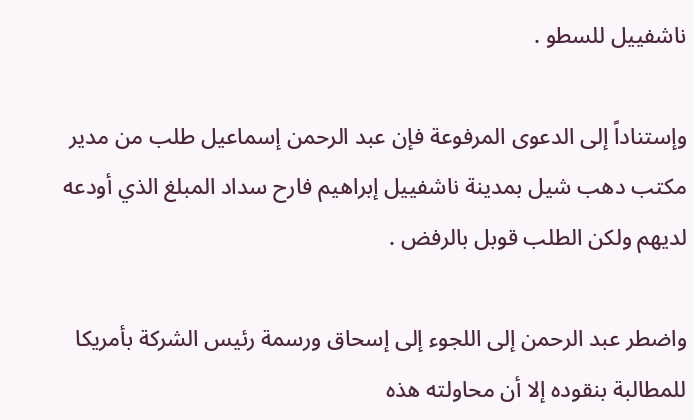ناشفييل للسطو .

وإستناداً إلى الدعوى المرفوعة فإن عبد الرحمن إسماعيل طلب من مدير مكتب دهب شيل بمدينة ناشفييل إبراهيم فارح سداد المبلغ الذي أودعه لديهم ولكن الطلب قوبل بالرفض .

واضطر عبد الرحمن إلى اللجوء إلى إسحاق ورسمة رئيس الشركة بأمريكا للمطالبة بنقوده إلا أن محاولته هذه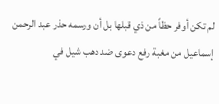لم تكن أوفر حظاً من ذي قبلها بل أن ورسمه حذر عبد الرحمن إسماعيل من مغبة رفع دعوى ضد دهب شيل في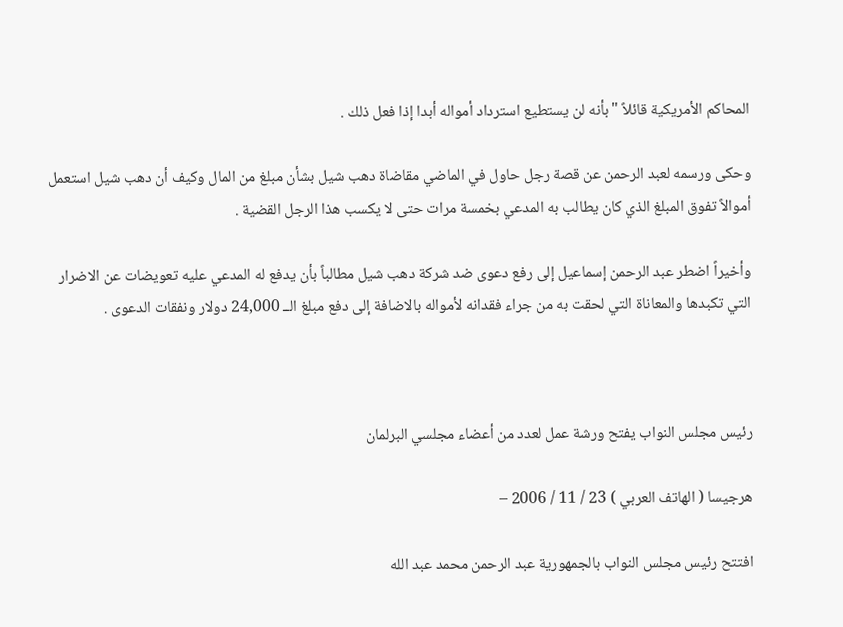المحاكم الأمريكية قائلاً "بأنه لن يستطيع استرداد أمواله أبدا إذا فعل ذلك .

وحكى ورسمه لعبد الرحمن عن قصة رجل حاول في الماضي مقاضاة دهب شيل بشأن مبلغ من المال وكيف أن دهب شيل استعمل أموالاً تفوق المبلغ الذي كان يطالب به المدعي بخمسة مرات حتى لا يكسب هذا الرجل القضية .

وأخيراً اضطر عبد الرحمن إسماعيل إلى رفع دعوى ضد شركة دهب شيل مطالباً بأن يدفع له المدعي عليه تعويضات عن الاضرار التي تكبدها والمعاناة التي لحقت به من جراء فقدانه لأمواله بالاضافة إلى دفع مبلغ الــ 24,000 دولار ونفقات الدعوى .



رئيس مجلس النواب يفتح ورشة عمل لعدد من أعضاء مجلسي البرلمان

هرجيسا ( الهاتف العربي ) 23 / 11 / 2006 –

افتتح رئيس مجلس النواب بالجمهورية عبد الرحمن محمد عبد الله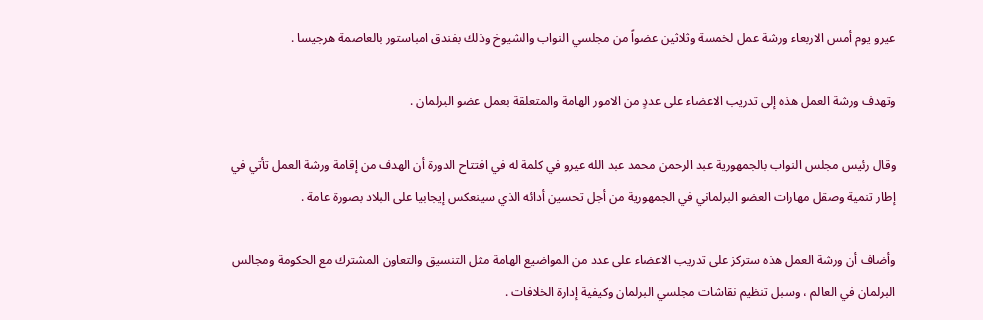عيرو يوم أمس الاربعاء ورشة عمل لخمسة وثلاثين عضواً من مجلسي النواب والشيوخ وذلك بفندق امباستور بالعاصمة هرجيسا .

وتهدف ورشة العمل هذه إلى تدريب الاعضاء على عددٍ من الامور الهامة والمتعلقة بعمل عضو البرلمان .

وقال رئيس مجلس النواب بالجمهورية عبد الرحمن محمد عبد الله عيرو في كلمة له في افتتاح الدورة أن الهدف من إقامة ورشة العمل تأتي في إطار تنمية وصقل مهارات العضو البرلماني في الجمهورية من أجل تحسين أدائه الذي سينعكس إيجابيا على البلاد بصورة عامة .

وأضاف أن ورشة العمل هذه ستركز على تدريب الاعضاء على عدد من المواضيع الهامة مثل التنسيق والتعاون المشترك مع الحكومة ومجالس البرلمان في العالم ، وسبل تنظيم نقاشات مجلسي البرلمان وكيفية إدارة الخلافات .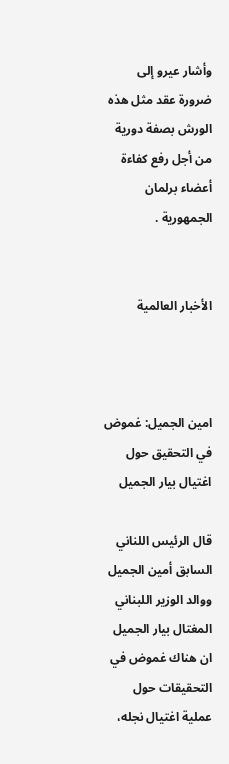وأشار عيرو إلى ضرورة عقد مثل هذه الورش بصفة دورية من أجل رفع كفاءة أعضاء برلمان الجمهورية .


الأخبار العالمية



امين الجميل: غموض في التحقيق حول اغتيال بيار الجميل

قال الرئيس اللناني السابق أمين الجميل ووالد الوزير اللبناني المغتال بيار الجميل ان هناك غموض في التحقيقات حول عملية اغتيال نجله،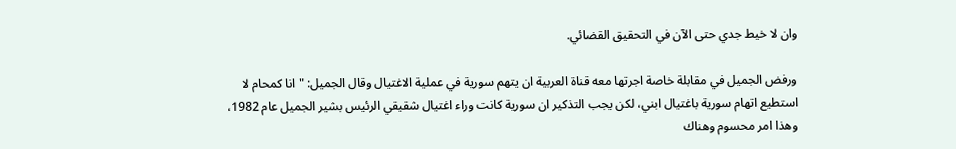وان لا خيط جدي حتى الآن في التحقيق القضائي.

ورفض الجميل في مقابلة خاصة اجرتها معه قناة العربية ان يتهم سورية في عملية الاغتيال وقال الجميل: "انا كمحام لا استطيع اتهام سورية باغتيال ابني، لكن يجب التذكير ان سورية كانت وراء اغتيال شقيقي الرئيس بشير الجميل عام 1982، وهذا امر محسوم وهناك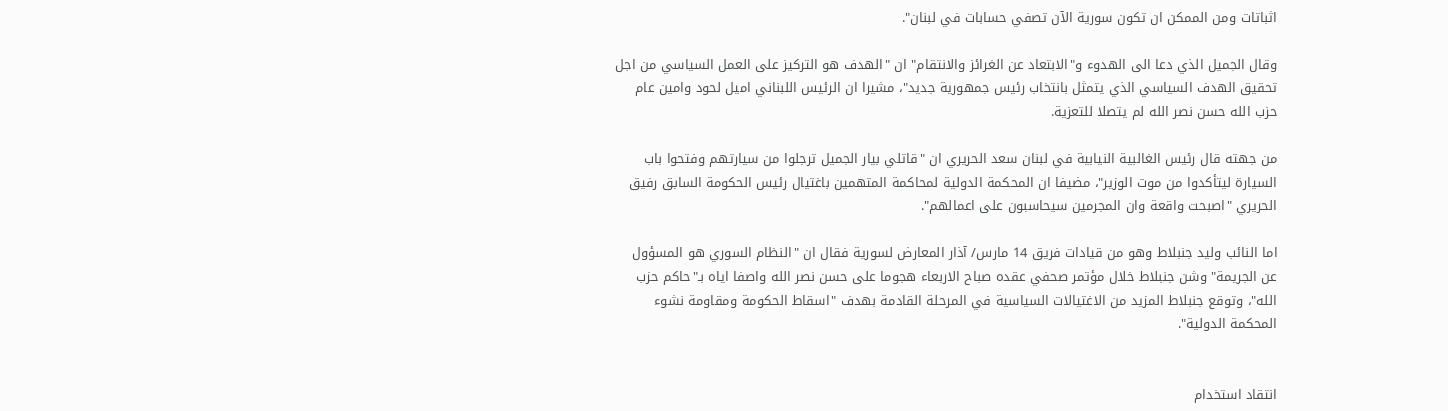اثباتات ومن الممكن ان تكون سورية الآن تصفي حسابات في لبنان".

وقال الجميل الذي دعا الى الهدوء و"الابتعاد عن الغرائز والانتقام" ان "الهدف هو التركيز على العمل السياسي من اجل تحقيق الهدف السياسي الذي يتمثل بانتخاب رئيس جمهورية جديد"، مشيرا ان الرئيس اللبناني اميل لحود وامين عام حزب الله حسن نصر الله لم يتصلا للتعزية.

من جهته قال رئيس الغالبية النيابية في لبنان سعد الحريري ان "قاتلي بيار الجميل ترجلوا من سيارتهم وفتحوا باب السيارة ليتأكدوا من موت الوزير"، مضيفا ان المحكمة الدولية لمحاكمة المتهمين باغتيال رئيس الحكومة السابق رفيق الحريري "اصبحت واقعة وان المجرمين سيحاسبون على اعمالهم".

اما النائب وليد جنبلاط وهو من قيادات فريق 14 مارس/ آذار المعارض لسورية فقال ان "النظام السوري هو المسؤول عن الجريمة" وشن جنبلاط خلال مؤتمر صحفي عقده صباح الاربعاء هجوما على حسن نصر الله واصفا اياه بـ"حاكم حزب الله"، وتوقع جنبلاط المزيد من الاغتيالات السياسية في المرحلة القادمة بهدف "اسقاط الحكومة ومقاومة نشوء المحكمة الدولية".


انتقاد استخدام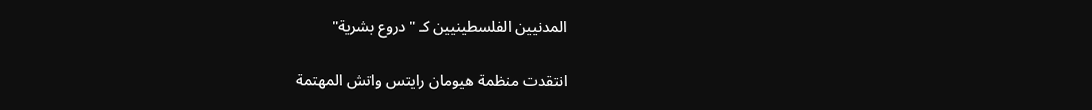المدنيين الفلسطينيين كـ "دروع بشرية"

انتقدت منظمة هيومان رايتس واتش المهتمة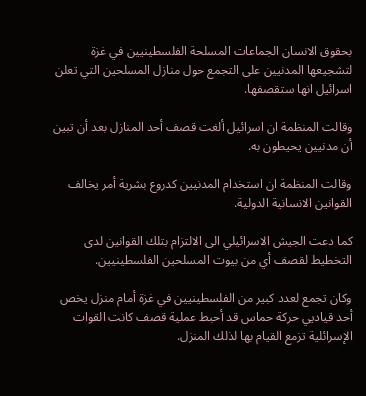بحقوق الانسان الجماعات المسلحة الفلسطينيين في غزة لتشجيعها المدنيين على التجمع حول منازل المسلحين التي تعلن اسرائيل انها ستقصفها.

وقالت المنظمة ان اسرائيل ألغت قصف أحد المنازل بعد أن تبين أن مدنيين يحيطون به.

وقالت المنظمة ان استخدام المدنيين كدروع بشرية أمر يخالف القوانين الانسانية الدولية.

كما دعت الجيش الاسرائيلي الى الالتزام بتلك القوانين لدى التخطيط لقصف أي من بيوت المسلحين الفلسطينيين.

وكان تجمع لعدد كبير من الفلسطينيين في غزة أمام منزل يخص أحد قياديي حركة حماس قد أحبط عملية قصف كانت القوات الإسرائلية تزمع القيام بها لذلك المنزل.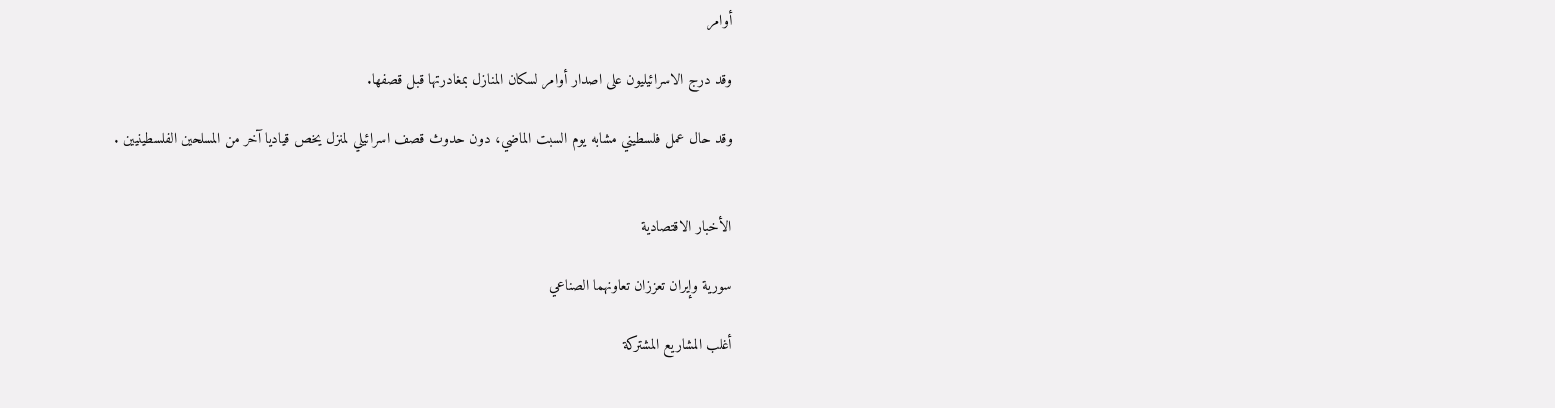أوامر

وقد درج الاسرائيليون على اصدار أوامر لسكان المنازل بمغادرتها قبل قصفها.

وقد حال عمل فلسطيني مشابه يوم السبت الماضي، دون حدوث قصف اسرائيلي لمنزل يخص قياديا آخر من المسلحين الفلسطينيين .


الأخبار الاقتصادية

سورية وإيران تعززان تعاونهما الصناعي

أغلب المشاريع المشتركة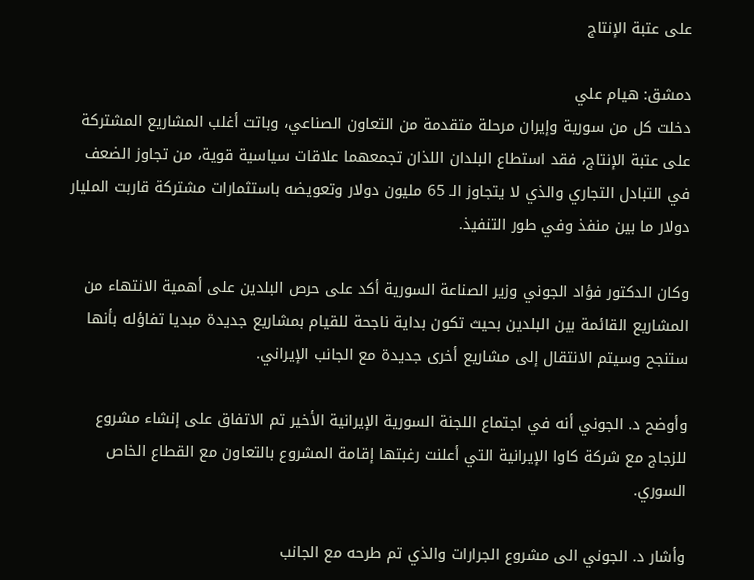على عتبة الإنتاج

دمشق: هيام علي
دخلت كل من سورية وإيران مرحلة متقدمة من التعاون الصناعي، وباتت أغلب المشاريع المشتركة على عتبة الإنتاج، فقد استطاع البلدان اللذان تجمعهما علاقات سياسية قوية، من تجاوز الضعف في التبادل التجاري والذي لا يتجاوز الـ 65 مليون دولار وتعويضه باستثمارات مشتركة قاربت المليار دولار ما بين منفذ وفي طور التنفيذ.

وكان الدكتور فؤاد الجوني وزير الصناعة السورية أكد على حرص البلدين على أهمية الانتهاء من المشاريع القائمة بين البلدين بحيث تكون بداية ناجحة للقيام بمشاريع جديدة مبديا تفاؤله بأنها ستنجح وسيتم الانتقال إلى مشاريع أخرى جديدة مع الجانب الإيراني.

وأوضح د. الجوني أنه في اجتماع اللجنة السورية الإيرانية الأخير تم الاتفاق على إنشاء مشروع للزجاج مع شركة كاوا الإيرانية التي أعلنت رغبتها إقامة المشروع بالتعاون مع القطاع الخاص السوري.

وأشار د. الجوني الى مشروع الجرارات والذي تم طرحه مع الجانب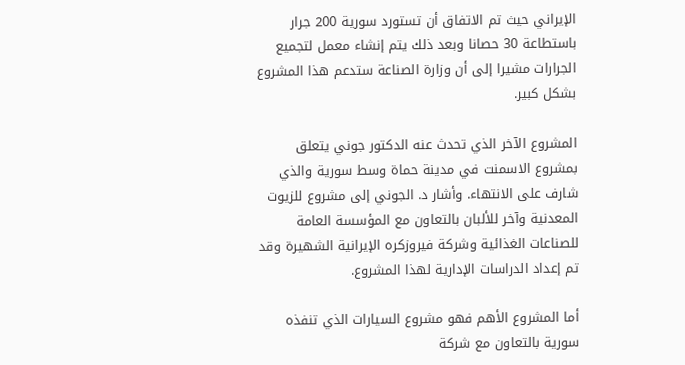الإيراني حيث تم الاتفاق أن تستورد سورية 200 جرار باستطاعة 30 حصانا وبعد ذلك يتم إنشاء معمل لتجميع الجرارات مشيرا إلى أن وزارة الصناعة ستدعم هذا المشروع بشكل كبير.

المشروع الآخر الذي تحدث عنه الدكتور جوني يتعلق بمشروع الاسمنت في مدينة حماة وسط سورية والذي شارف على الانتهاء. وأشار د. الجوني إلى مشروع للزيوت المعدنية وآخر للألبان بالتعاون مع المؤسسة العامة للصناعات الغذائية وشركة فيروزكره الإيرانية الشهيرة وقد تم إعداد الدراسات الإدارية لهذا المشروع.

أما المشروع الأهم فهو مشروع السيارات الذي تنفذه سورية بالتعاون مع شركة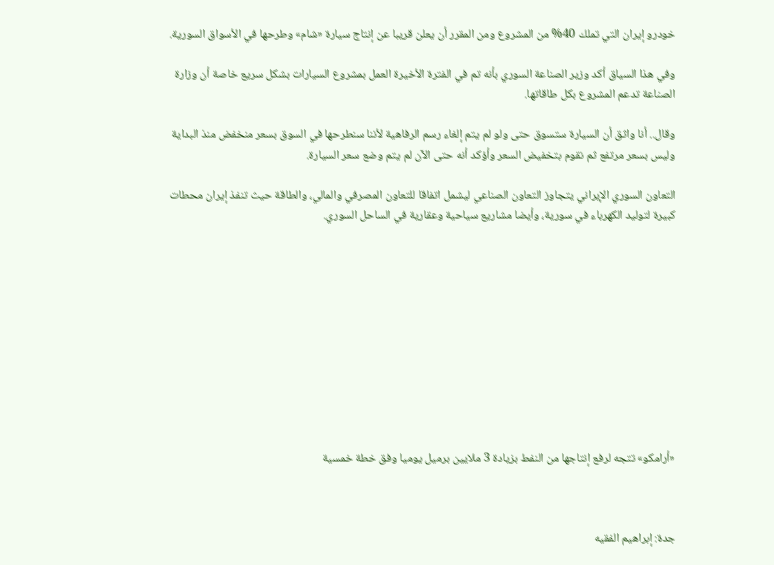خودرو إيران التي تملك 40% من المشروع ومن المقرر أن يعلن قريبا عن إنتاج سيارة «شام» وطرحها في الأسواق السورية.

وفي هذا السياق أكد وزير الصناعة السوري بأنه تم في الفترة الأخيرة العمل بمشروع السيارات بشكل سريع خاصة أن وزارة الصناعة تدعم المشروع بكل طاقاتها.

وقال.. أنا واثق أن السيارة ستسوق حتى ولو لم يتم إلغاء رسم الرفاهية لأننا سنطرحها في السوق بسعر منخفض منذ البداية وليس بسعر مرتفع ثم نقوم بتخفيض السعر وأؤكد أنه حتى الآن لم يتم وضع سعر السيارة.

التعاون السوري الإيراني يتجاوز التعاون الصناعي ليشمل اتفاقا للتعاون المصرفي والمالي، والطاقة حيث تنفذ إيران محطات كبيرة لتوليد الكهرباء في سورية، وأيضا مشاريع سياحية وعقارية في الساحل السوري.











«أرامكو» تتجه لرفع إنتاجها من النفط بزيادة 3 ملايين برميل يوميا وفق خطة خمسية



جدة: إبراهيم الفقيه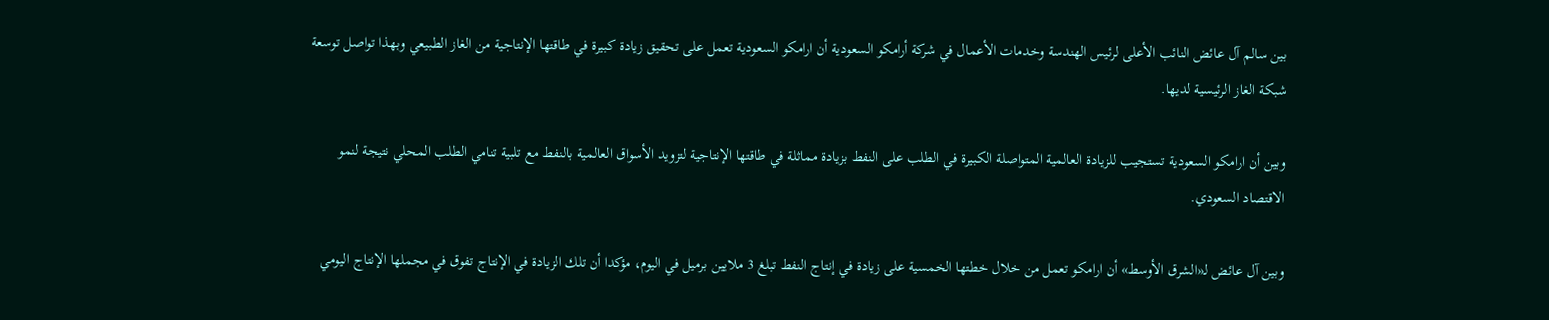بين سالم آل عائض النائب الأعلى لرئيس الهندسة وخدمات الأعمال في شركة أرامكو السعودية أن ارامكو السعودية تعمل على تحقيق زيادة كبيرة في طاقتها الإنتاجية من الغاز الطبيعي وبهذا تواصل توسعة شبكة الغاز الرئيسية لديها.

وبين أن ارامكو السعودية تستجيب للزيادة العالمية المتواصلة الكبيرة في الطلب على النفط بزيادة مماثلة في طاقتها الإنتاجية لتزويد الأسواق العالمية بالنفط مع تلبية تنامي الطلب المحلي نتيجة لنمو الاقتصاد السعودي.

وبين آل عائض لـ«الشرق الأوسط» أن ارامكو تعمل من خلال خطتها الخمسية على زيادة في إنتاج النفط تبلغ 3 ملايين برميل في اليوم، مؤكدا أن تلك الزيادة في الإنتاج تفوق في مجملها الإنتاج اليومي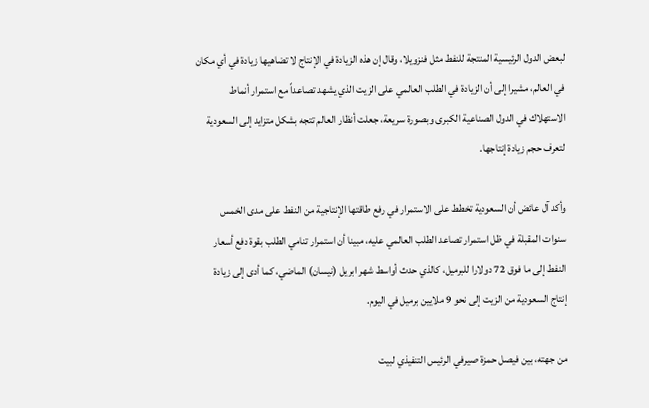لبعض الدول الرئيسية المنتجة للنفط مثل فنزويلا، وقال إن هذه الزيادة في الإنتاج لا تضاهيها زيادة في أي مكان في العالم، مشيرا إلى أن الزيادة في الطلب العالمي على الزيت الذي يشهد تصاعداً مع استمرار أنماط الاستهلاك في الدول الصناعية الكبرى وبصورة سريعة، جعلت أنظار العالم تتجه بشكل متزايد إلى السعودية لتعرف حجم زيادة إنتاجها.

وأكد آل عائض أن السعودية تخطط على الاستمرار في رفع طاقتها الإنتاجية من النفط على مدى الخمس سنوات المقبلة في ظل استمرار تصاعد الطلب العالمي عليه، مبينا أن استمرار تنامي الطلب بقوة دفع أسعار النفط إلى ما فوق 72 دولارا للبرميل، كالذي حدث أواسط شهر ابريل (نيسان) الماضي، كما أدى إلى زيادة إنتاج السعودية من الزيت إلى نحو 9 ملايين برميل في اليوم.

من جهته، بين فيصل حمزة صيرفي الرئيس التنفيذي لبيت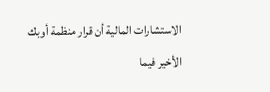الاستشارات المالية أن قرار منظمة أوبك الأخير فيما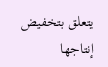يتعلق بتخفيض إنتاجها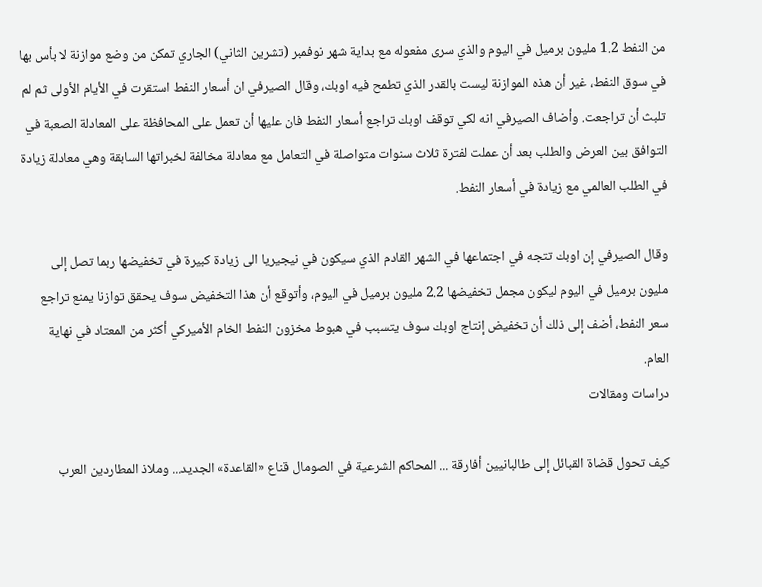من النفط 1.2 مليون برميل في اليوم والذي سرى مفعوله مع بداية شهر نوفمبر (تشرين الثاني) الجاري تمكن من وضع موازنة لا بأس بها في سوق النفط، غير أن هذه الموازنة ليست بالقدر الذي تطمح فيه اوبك، وقال الصيرفي ان أسعار النفط استقرت في الأيام الأولى ثم لم تلبث أن تراجعت. وأضاف الصيرفي انه لكي توقف اوبك تراجع أسعار النفط فان عليها أن تعمل على المحافظة على المعادلة الصعبة في التوافق بين العرض والطلب بعد أن عملت لفترة ثلاث سنوات متواصلة في التعامل مع معادلة مخالفة لخبراتها السابقة وهي معادلة زيادة في الطلب العالمي مع زيادة في أسعار النفط.

وقال الصيرفي إن اوبك تتجه في اجتماعها في الشهر القادم الذي سيكون في نيجيريا الى زيادة كبيرة في تخفيضها ربما تصل إلى مليون برميل في اليوم ليكون مجمل تخفيضها 2.2 مليون برميل في اليوم، وأتوقع أن هذا التخفيض سوف يحقق توازنا يمنع تراجع سعر النفط، أضف إلى ذلك أن تخفيض إنتاج اوبك سوف يتسبب في هبوط مخزون النفط الخام الأميركي أكثر من المعتاد في نهاية العام.
دراسات ومقالات

كيف تحول قضاة القبائل إلى طالبانيين أفارقة ... المحاكم الشرعية في الصومال قناع «القاعدة» الجديد... وملاذ المطاردين العرب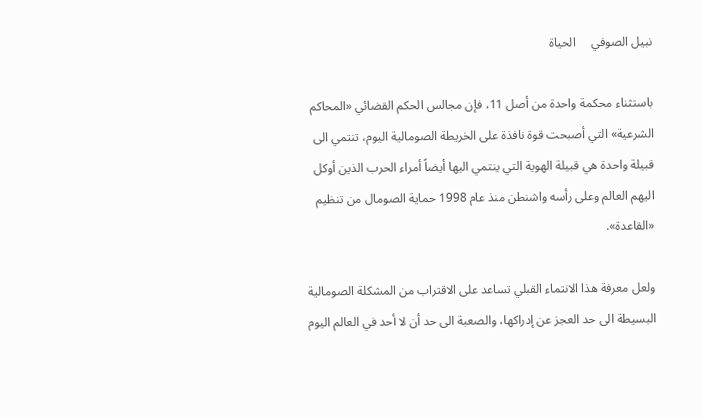نبيل الصوفي     الحياة

باستثناء محكمة واحدة من أصل 11، فإن مجالس الحكم القضائي «المحاكم الشرعية» التي أصبحت قوة نافذة على الخريطة الصومالية اليوم، تنتمي الى قبيلة واحدة هي قبيلة الهوية التي ينتمي اليها أيضاً أمراء الحرب الذين أوكل اليهم العالم وعلى رأسه واشنطن منذ عام 1998 حماية الصومال من تنظيم «القاعدة».

ولعل معرفة هذا الانتماء القبلي تساعد على الاقتراب من المشكلة الصومالية البسيطة الى حد العجز عن إدراكها، والصعبة الى حد أن لا أحد في العالم اليوم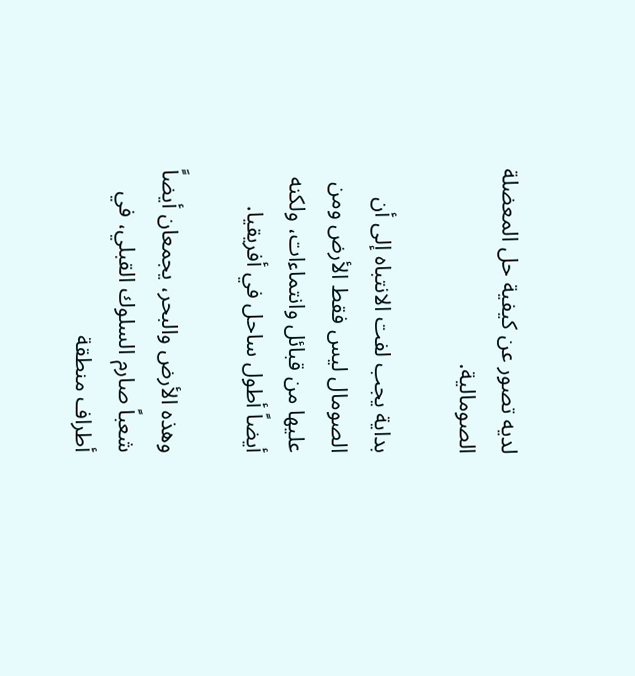لديه تصور عن كيفية حل المعضلة الصومالية.

بداية يجب لفت الانتباه إلى أن الصومال ليس فقط الأرض ومن عليها من قبائل وانتماءات، ولكنه أيضاً أطول ساحل في أفريقيا.

وهذه الأرض والبحر، يجمعان أيضاًَ شعباً صارم السلوك القبلي، في أطراف منطقة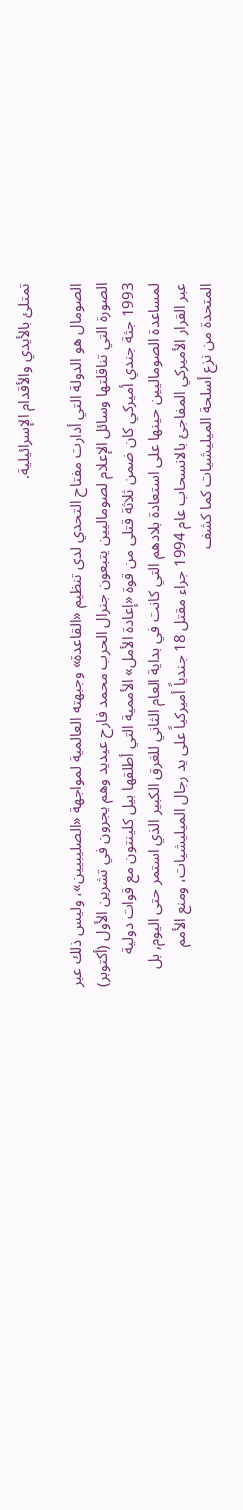تمتلئ بالأيدي والأقدام الإسرائيلية.

الصومال هو الدولة التي أدارت مفتاح التحدي لدى تنظيم «القاعدة» وجبهته العالمية لمواجهة «الصليبيين»، وليس ذلك عبر الصورة التي تناقلتها وسائل الإعلام لصوماليين يتبعون جنرال الحرب محمد فارح عيديد وهم يجرون في تشرين الأول (أكتوبر) 1993 جثة جندي أميركي كان ضمن ثلاثة قتلى من قوة «إعادة الأمل» الأممية التي أطلقها بيل كلينتون مع قوات دولية لمساعدة الصوماليين حينها على استعادة بلادهم التي كانت في بداية العام الثاني للغرق الكبير الذي استمر حتى اليوم, بل عبر القرار الأميركي المفاجئ بالانسحاب عام 1994 جراء مقتل 18 جندياً أميركياً على يد رجال الميليشيات، ومنع الأمم المتحدة من نزع أسلحة الميليشيات كما كشف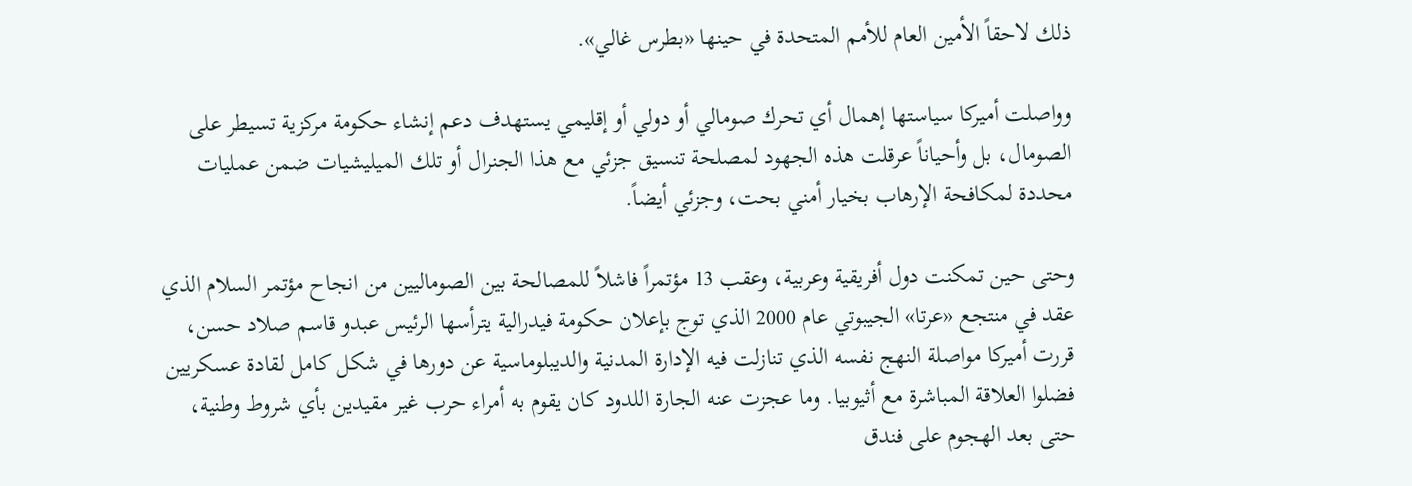ذلك لاحقاً الأمين العام للأمم المتحدة في حينها «بطرس غالي».

وواصلت أميركا سياستها إهمال أي تحرك صومالي أو دولي أو إقليمي يستهدف دعم إنشاء حكومة مركزية تسيطر على  الصومال، بل وأحياناً عرقلت هذه الجهود لمصلحة تنسيق جزئي مع هذا الجنرال أو تلك الميليشيات ضمن عمليات محددة لمكافحة الإرهاب بخيار أمني بحت، وجزئي أيضاً.

وحتى حين تمكنت دول أفريقية وعربية، وعقب 13 مؤتمراً فاشلاً للمصالحة بين الصوماليين من انجاح مؤتمر السلام الذي عقد في منتجع «عرتا» الجيبوتي عام 2000 الذي توج بإعلان حكومة فيدرالية يترأسها الرئيس عبدو قاسم صلاد حسن، قررت أميركا مواصلة النهج نفسه الذي تنازلت فيه الإدارة المدنية والديبلوماسية عن دورها في شكل كامل لقادة عسكريين فضلوا العلاقة المباشرة مع أثيوبيا. وما عجزت عنه الجارة اللدود كان يقوم به أمراء حرب غير مقيدين بأي شروط وطنية، حتى بعد الهجوم على فندق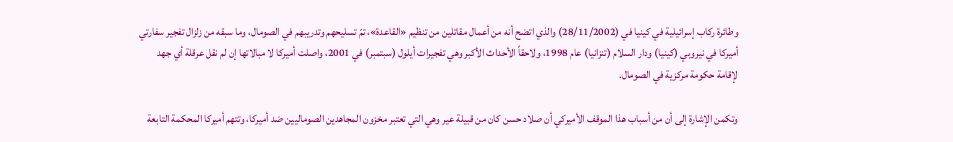وطائرة ركاب إسرائيلية في كينيا في (28/11/2002) والذي اتضح أنه من أعمال مقاتلين من تنظيم «القاعدة»، تمّ تسليحهم وتدريبهم في الصومال، وما سبقه من زلزال تفجير سفارتي أميركا في نيروبي (كينيا) ودار السلام (تنزانيا) عام 1998، ولاحقاً الأحداث الأكبر وهي تفجيرات أيلول (سبتمبر) في 2001، واصلت أميركا لا مبالاتها إن لم نقل عرقلة أي جهد لإقامة حكومة مركزية في الصومال.

وتكمن الإشارة إلى أن من أسباب هذا الموقف الأميركي أن صلاد حسن كان من قبيلة عير وهي التي تعتبر مخزون المجاهدين الصوماليين ضد أميركا، وتتهم أميركا المحكمة التابعة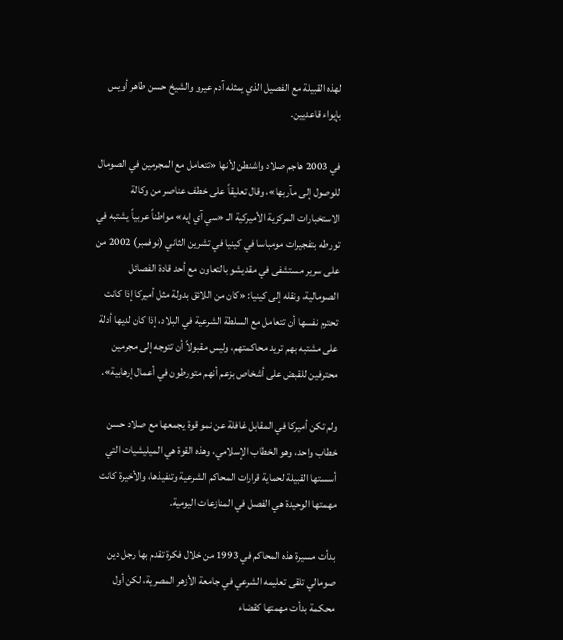لهذه القبيلة مع الفصيل الذي يمثله آدم عيرو والشيخ حسن طاهر أويس بإيواء قاعديين.

في 2003 هاجم صلاد واشنطن لأنها «تتعامل مع المجرمين في الصومال للوصول إلى مآربها»، وقال تعليقاً على خطف عناصر من وكالة الاستخبارات المركزية الأميركية الـ «سي آي إيه» مواطناً عربياً يشتبه في تورطه بتفجيرات مومباسا في كينيا في تشرين الثاني (نوفمبر) 2002 من على سرير مستشفى في مقديشو بالتعاون مع أحد قادة الفصائل الصومالية، ونقله إلى كينيا: «كان من اللائق بدولة مثل أميركا إذا كانت تحترم نفسها أن تتعامل مع السلطة الشرعية في البلاد، إذا كان لديها أدلة على مشتبه بهم تريد محاكمتهم، وليس مقبولاً أن تتوجه إلى مجرمين محترفين للقبض على أشخاص بزعم أنهم متورطون في أعمال إرهابية».

ولم تكن أميركا في المقابل غافلة عن نمو قوة يجمعها مع صلاد حسن خطاب واحد، وهو الخطاب الإسلامي، وهذه القوة هي الميليشيات التي أسستها القبيلة لحماية قرارات المحاكم الشرعية وتنفيذها، والأخيرة كانت مهمتها الوحيدة هي الفصل في المنازعات اليومية.

بدأت مسيرة هذه المحاكم في 1993 من خلال فكرة تقدم بها رجل دين صومالي تلقى تعليمه الشرعي في جامعة الأزهر المصرية، لكن أول محكمة بدأت مهمتها كقضاء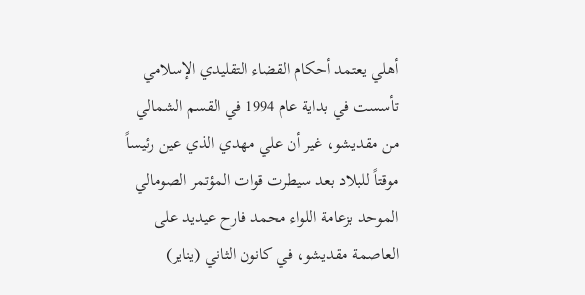أهلي يعتمد أحكام القضاء التقليدي الإسلامي تأسست في بداية عام 1994 في القسم الشمالي من مقديشو، غير أن علي مهدي الذي عين رئيساً موقتاً للبلاد بعد سيطرت قوات المؤتمر الصومالي الموحد بزعامة اللواء محمد فارح عيديد على العاصمة مقديشو، في كانون الثاني (يناير)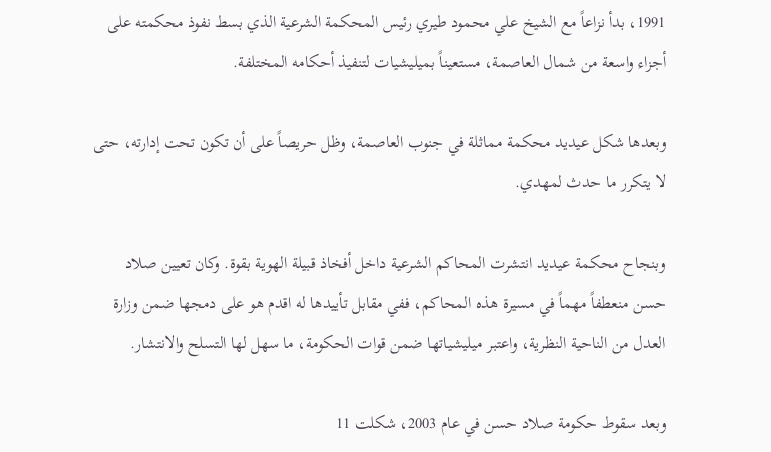1991، بدأ نزاعاً مع الشيخ علي محمود طيري رئيس المحكمة الشرعية الذي بسط نفوذ محكمته على أجزاء واسعة من شمال العاصمة، مستعيناً بميليشيات لتنفيذ أحكامه المختلفة.

وبعدها شكل عيديد محكمة مماثلة في جنوب العاصمة، وظل حريصاً على أن تكون تحت إدارته، حتى لا يتكرر ما حدث لمهدي.

وبنجاح محكمة عيديد انتشرت المحاكم الشرعية داخل أفخاذ قبيلة الهوية بقوة. وكان تعيين صلاد حسن منعطفاً مهماً في مسيرة هذه المحاكم، ففي مقابل تأييدها له اقدم هو على دمجها ضمن وزارة العدل من الناحية النظرية، واعتبر ميليشياتها ضمن قوات الحكومة، ما سهل لها التسلح والانتشار.

وبعد سقوط حكومة صلاد حسن في عام 2003، شكلت 11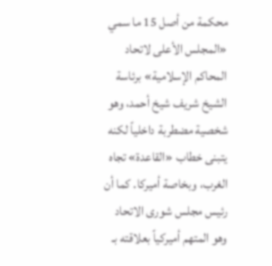محكمة من أصل 15 ما سمي «المجلس الأعلى لاتحاد المحاكم الإسلامية» برئاسة الشيخ شريف شيخ أحمد، وهو شخصية مضطربة داخلياً لكنه يتبنى خطاب «القاعدة» تجاه الغرب، وبخاصة أميركا. كما أن رئيس مجلس شورى الاتحاد وهو المتهم أميركياً بعلاقته بـ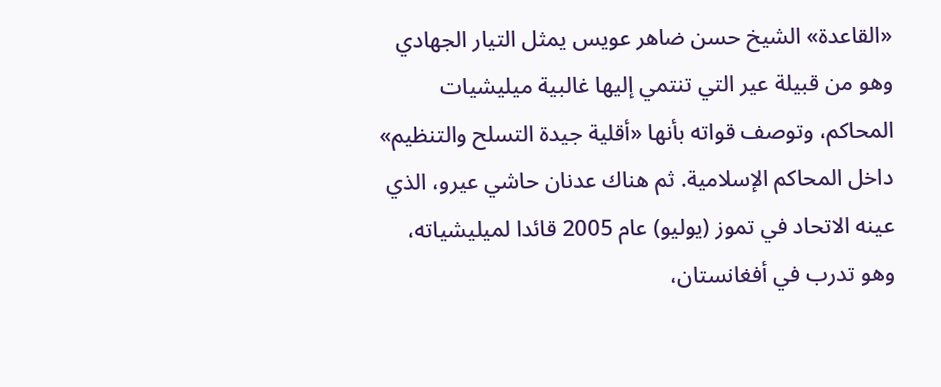«القاعدة» الشيخ حسن ضاهر عويس يمثل التيار الجهادي وهو من قبيلة عير التي تنتمي إليها غالبية ميليشيات المحاكم، وتوصف قواته بأنها «أقلية جيدة التسلح والتنظيم» داخل المحاكم الإسلامية. ثم هناك عدنان حاشي عيرو، الذي عينه الاتحاد في تموز (يوليو) عام 2005 قائدا لميليشياته، وهو تدرب في أفغانستان،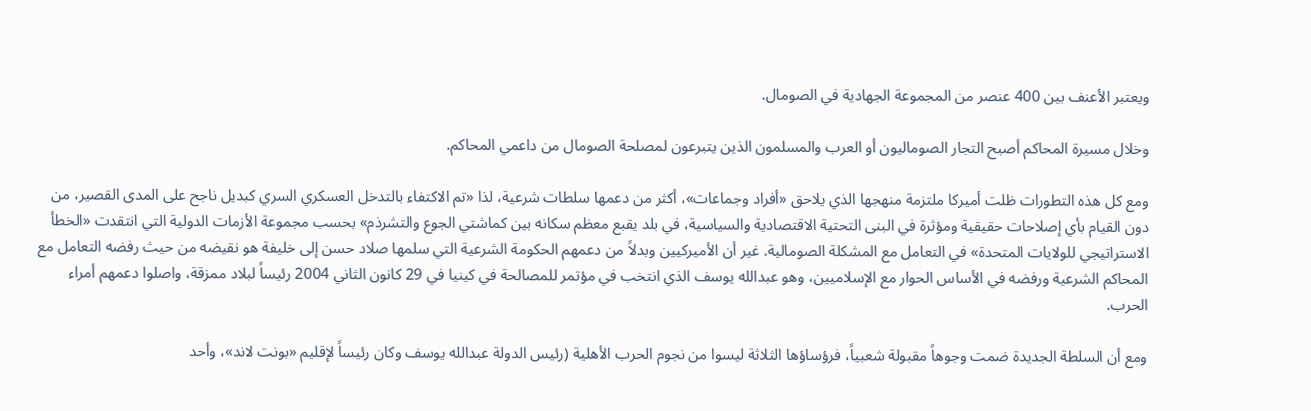ويعتبر الأعنف بين 400 عنصر من المجموعة الجهادية في الصومال.

وخلال مسيرة المحاكم أصبح التجار الصوماليون أو العرب والمسلمون الذين يتبرعون لمصلحة الصومال من داعمي المحاكم.

ومع كل هذه التطورات ظلت أميركا ملتزمة منهجها الذي يلاحق «أفراد وجماعات»، أكثر من دعمها سلطات شرعية، لذا «تم الاكتفاء بالتدخل العسكري السري كبديل ناجح على المدى القصير، من دون القيام بأي إصلاحات حقيقية ومؤثرة في البنى التحتية الاقتصادية والسياسية، في بلد يقبع معظم سكانه بين كماشتي الجوع والتشرذم» بحسب مجموعة الأزمات الدولية التي انتقدت «الخطأ الاستراتيجي للولايات المتحدة» في التعامل مع المشكلة الصومالية. غير أن الأميركيين وبدلاً من دعمهم الحكومة الشرعية التي سلمها صلاد حسن إلى خليفة هو نقيضه من حيث رفضه التعامل مع المحاكم الشرعية ورفضه في الأساس الحوار مع الإسلاميين، وهو عبدالله يوسف الذي انتخب في مؤتمر للمصالحة في كينيا في 29 كانون الثاني 2004 رئيساً لبلاد ممزقة، واصلوا دعمهم أمراء الحرب.

ومع أن السلطة الجديدة ضمت وجوهاً مقبولة شعبياً، فرؤساؤها الثلاثة ليسوا من نجوم الحرب الأهلية (رئيس الدولة عبدالله يوسف وكان رئيساً لإقليم «بونت لاند»، وأحد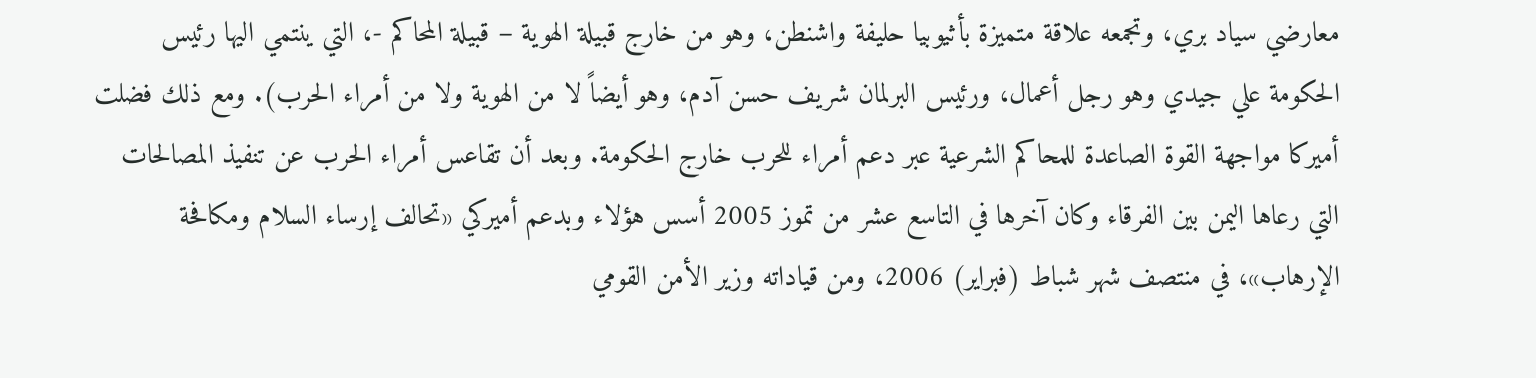معارضي سياد بري، وتجمعه علاقة متميزة بأثيوبيا حليفة واشنطن، وهو من خارج قبيلة الهوية – قبيلة المحاكم -، التي ينتمي اليها رئيس الحكومة علي جيدي وهو رجل أعمال، ورئيس البرلمان شريف حسن آدم، وهو أيضاً لا من الهوية ولا من أمراء الحرب). ومع ذلك فضلت أميركا مواجهة القوة الصاعدة للمحاكم الشرعية عبر دعم أمراء للحرب خارج الحكومة. وبعد أن تقاعس أمراء الحرب عن تنفيذ المصالحات التي رعاها اليمن بين الفرقاء وكان آخرها في التاسع عشر من تموز 2005 أسس هؤلاء وبدعم أميركي «تحالف إرساء السلام ومكافحة الإرهاب»، في منتصف شهر شباط (فبراير) 2006، ومن قياداته وزير الأمن القومي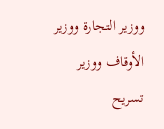ووزير التجارة ووزير الأوقاف ووزير تسريح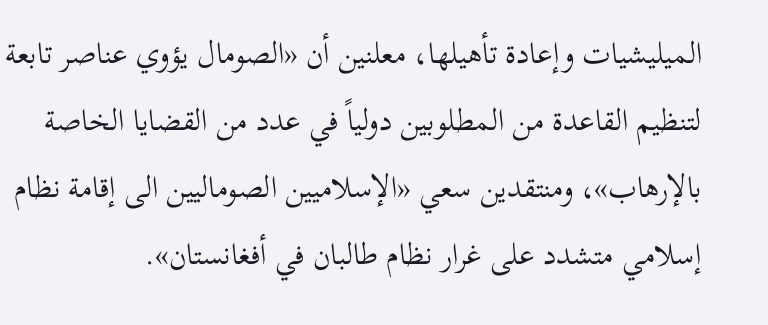الميليشيات وإعادة تأهيلها، معلنين أن «الصومال يؤوي عناصر تابعة لتنظيم القاعدة من المطلوبين دولياً في عدد من القضايا الخاصة بالإرهاب»، ومنتقدين سعي «الإسلاميين الصوماليين الى إقامة نظام إسلامي متشدد على غرار نظام طالبان في أفغانستان».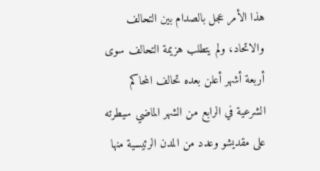هذا الأمر عجل بالصدام بين التحالف والاتحاد، ولم يتطلب هزيمة التحالف سوى أربعة أشهر أعلن بعده تحالف المحاكم الشرعية في الرابع من الشهر الماضي سيطرته على مقديشو وعدد من المدن الرئيسية منها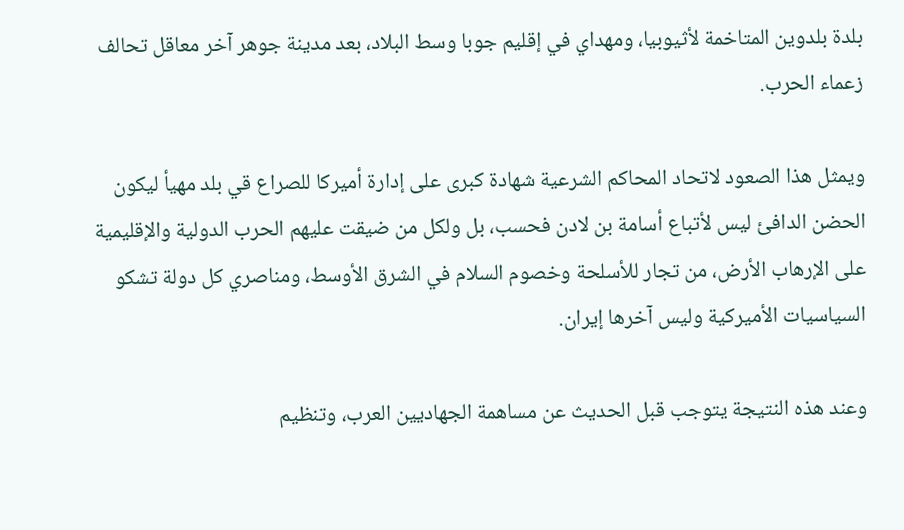بلدة بلدوين المتاخمة لأثيوبيا، ومهداي في إقليم جوبا وسط البلاد، بعد مدينة جوهر آخر معاقل تحالف زعماء الحرب.

ويمثل هذا الصعود لاتحاد المحاكم الشرعية شهادة كبرى على إدارة أميركا للصراع قي بلد مهيأ ليكون الحضن الدافئ ليس لأتباع أسامة بن لادن فحسب، بل ولكل من ضيقت عليهم الحرب الدولية والإقليمية على الإرهاب الأرض، من تجار للأسلحة وخصوم السلام في الشرق الأوسط، ومناصري كل دولة تشكو السياسيات الأميركية وليس آخرها إيران.

وعند هذه النتيجة يتوجب قبل الحديث عن مساهمة الجهاديين العرب، وتنظيم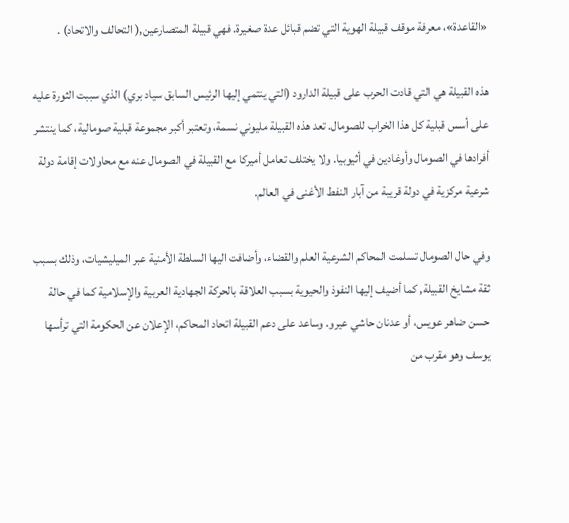«القاعدة»، معرفة موقف قبيلة الهوية التي تضم قبائل عدة صغيرة. فهي قبيلة المتصارعين,( التحالف والاتحاد) .

هذه القبيلة هي التي قادت الحرب على قبيلة الدارود (التي ينتمي إليها الرئيس السابق سياد بري) الذي سببت الثورة عليه على أسس قبلية كل هذا الخراب للصومال. تعد هذه القبيلة مليوني نسمة، وتعتبر أكبر مجموعة قبلية صومالية، كما ينتشر أفرادها في الصومال وأوغادين في أثيوبيا. ولا يختلف تعامل أميركا مع القبيلة في الصومال عنه مع محاولات إقامة دولة شرعية مركزية في دولة قريبة من آبار النفط الأغنى في العالم.

وفي حال الصومال تسلمت المحاكم الشرعية العلم والقضاء، وأضافت اليها السلطة الأمنية عبر الميليشيات، وذلك بسبب ثقة مشايخ القبيلة, كما أضيف إليها النفوذ والحيوية بسبب العلاقة بالحركة الجهادية العربية والإسلامية كما في حالة حسن ضاهر عويس، أو عدنان حاشي عيرو. وساعد على دعم القبيلة اتحاد المحاكم، الإعلان عن الحكومة التي ترأسها يوسف وهو مقرب من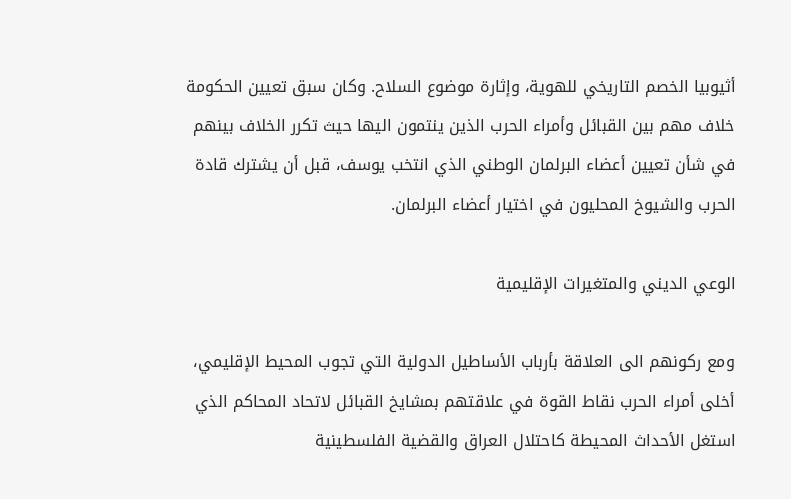أثيوبيا الخصم التاريخي للهوية، وإثارة موضوع السلاح. وكان سبق تعيين الحكومة خلاف مهم بين القبائل وأمراء الحرب الذين ينتمون اليها حيث تكرر الخلاف بينهم في شأن تعيين أعضاء البرلمان الوطني الذي انتخب يوسف، قبل أن يشترك قادة الحرب والشيوخ المحليون في اختيار أعضاء البرلمان.

الوعي الديني والمتغيرات الإقليمية

ومع ركونهم الى العلاقة بأرباب الأساطيل الدولية التي تجوب المحيط الإقليمي، أخلى أمراء الحرب نقاط القوة في علاقتهم بمشايخ القبائل لاتحاد المحاكم الذي استغل الأحداث المحيطة كاحتلال العراق والقضية الفلسطينية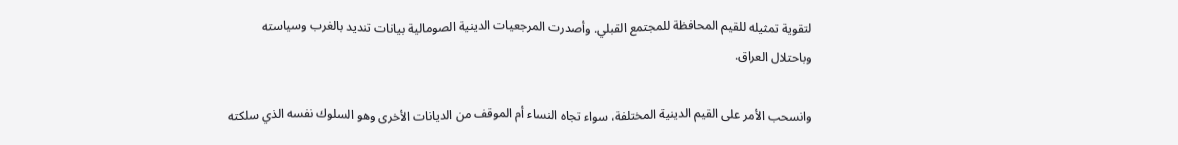لتقوية تمثيله للقيم المحافظة للمجتمع القبلي. وأصدرت المرجعيات الدينية الصومالية بيانات تنديد بالغرب وسياسته وباحتلال العراق.

وانسحب الأمر على القيم الدينية المختلفة، سواء تجاه النساء أم الموقف من الديانات الأخرى وهو السلوك نفسه الذي سلكته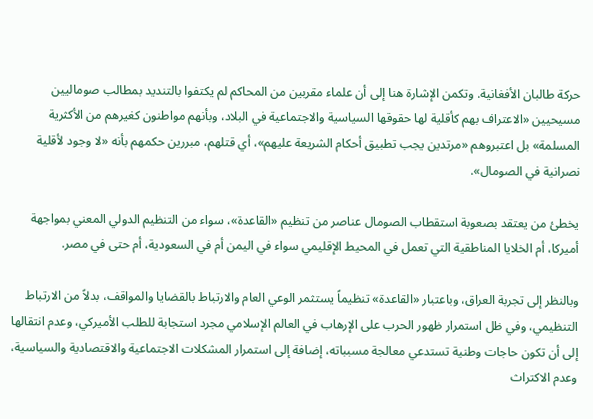حركة طالبان الأفغانية. وتكمن الإشارة هنا إلى أن علماء مقربين من المحاكم لم يكتفوا بالتنديد بمطالب صوماليين مسيحيين «الاعتراف بهم كأقلية لها حقوقها السياسية والاجتماعية في البلاد، وبأنهم مواطنون كغيرهم من الأكثرية المسلمة» بل اعتبروهم «مرتدين يجب تطبيق أحكام الشريعة عليهم»، أي قتلهم، مبررين حكمهم بأنه «لا وجود لأقلية نصرانية في الصومال».

يخطئ من يعتقد بصعوبة استقطاب الصومال عناصر من تنظيم «القاعدة»، سواء من التنظيم الدولي المعني بمواجهة أميركا، أم الخلايا المناطقية التي تعمل في المحيط الإقليمي سواء في اليمن أم في السعودية، أم حتى في مصر.

وبالنظر إلى تجربة العراق، وباعتبار «القاعدة» تنظيماً يستثمر الوعي العام والارتباط بالقضايا والمواقف، بدلاً من الارتباط التنظيمي، وفي ظل استمرار ظهور الحرب على الإرهاب في العالم الإسلامي مجرد استجابة للطلب الأميركي، وعدم انتقالها إلى أن تكون حاجات وطنية تستدعي معالجة مسبباته، إضافة إلى استمرار المشكلات الاجتماعية والاقتصادية والسياسية، وعدم الاكتراث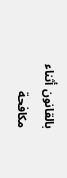بالقانون أثناء مكافحة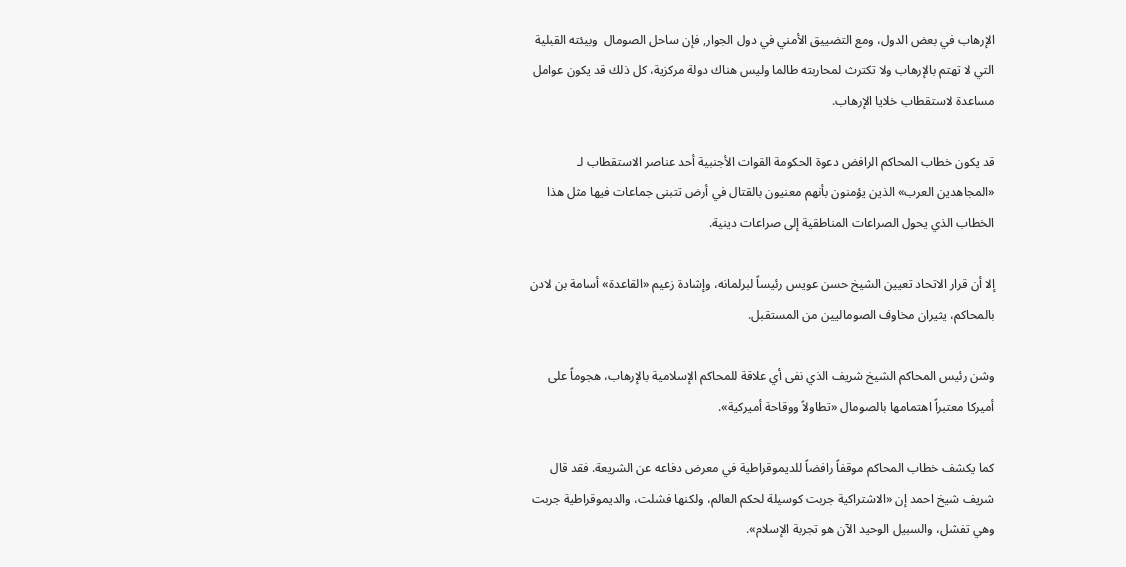الإرهاب في بعض الدول، ومع التضييق الأمني في دول الجوار, فإن ساحل الصومال  وبيئته القبلية التي لا تهتم بالإرهاب ولا تكترث لمحاربته طالما وليس هناك دولة مركزية، كل ذلك قد يكون عوامل مساعدة لاستقطاب خلايا الإرهاب.

قد يكون خطاب المحاكم الرافض دعوة الحكومة القوات الأجنبية أحد عناصر الاستقطاب لـ «المجاهدين العرب» الذين يؤمنون بأنهم معنيون بالقتال في أرض تتبنى جماعات فيها مثل هذا الخطاب الذي يحول الصراعات المناطقية إلى صراعات دينية.

إلا أن قرار الاتحاد تعيين الشيخ حسن عويس رئيساً لبرلمانه، وإشادة زعيم «القاعدة» أسامة بن لادن بالمحاكم، يثيران مخاوف الصوماليين من المستقبل.

وشن رئيس المحاكم الشيخ شريف الذي نفى أي علاقة للمحاكم الإسلامية بالإرهاب، هجوماً على أميركا معتبراً اهتمامها بالصومال «تطاولاً ووقاحة أميركية».

كما يكشف خطاب المحاكم موقفاً رافضاً للديموقراطية في معرض دفاعه عن الشريعة. فقد قال شريف شيخ احمد إن «الاشتراكية جربت كوسيلة لحكم العالم، ولكنها فشلت، والديموقراطية جربت وهي تفشل، والسبيل الوحيد الآن هو تجربة الإسلام».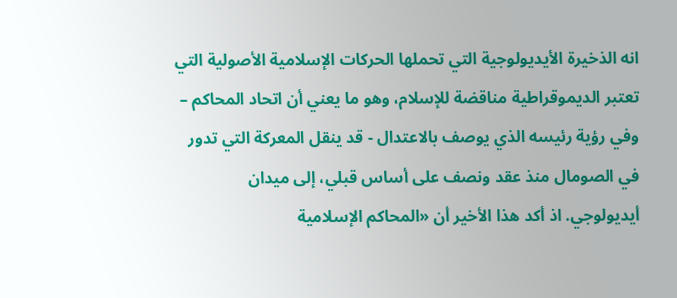انه الذخيرة الأيديولوجية التي تحملها الحركات الإسلامية الأصولية التي تعتبر الديموقراطية مناقضة للإسلام، وهو ما يعني أن اتحاد المحاكم – وفي رؤية رئيسه الذي يوصف بالاعتدال - قد ينقل المعركة التي تدور في الصومال منذ عقد ونصف على أساس قبلي، إلى ميدان أيديولوجي. اذ أكد هذا الأخير أن «المحاكم الإسلامية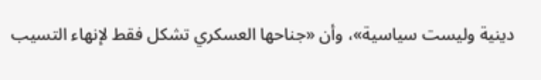دينية وليست سياسية»، وأن «جناحها العسكري تشكل فقط لإنهاء التسيب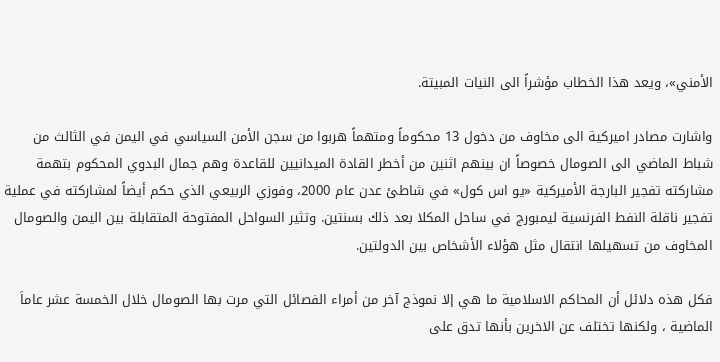الأمني»، ويعد هذا الخطاب مؤشراً الى النيات المبيتة.

واشارت مصادر اميركية الى مخاوف من دخول 13 محكوماً ومتهماً هربوا من سجن الأمن السياسي في اليمن في الثالث من شباط الماضي الى الصومال خصوصاً ان بينهم اثنين من أخطر القادة الميدانيين للقاعدة وهم جمال البدوي المحكوم بتهمة مشاركته تفجير البارجة الأميركية «يو اس كول» في شاطئ عدن عام 2000، وفوزي الربيعي الذي حكم أيضاً لمشاركته في عملية تفجير ناقلة النفط الفرنسية ليمبورج في ساحل المكلا بعد ذلك بسنتين. وتثير السواحل المفتوحة المتقابلة بين اليمن والصومال المخاوف من تسهيلها انتقال مثل هؤلاء الأشخاص بين الدولتين.

فكل هذه دلائل أن المحاكم الاسلامية ما هي إلا نموذج آخر من أمراء الفصائل التي مرت بها الصومال خلال الخمسة عشر عاماَ الماضية ، ولكنها تختلف عن الاخرين بأنها تدق على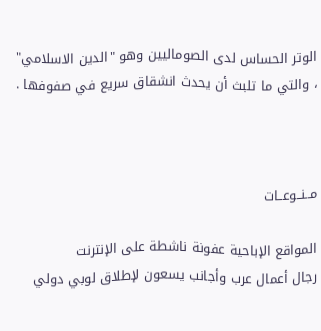الوتر الحساس لدى الصوماليين وهو "الدين الاسلامي" ، والتي ما تلبث أن يحدث انشقاق سريع في صفوفها .



مــنــوعــات

المواقع الإباحية عفونة ناشطة على الإنترنت
رجال أعمال عرب وأجانب يسعون لإطلاق لوبي دولي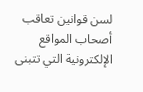لسن قوانين تعاقب أصحاب المواقع الإلكترونية التي تتبنى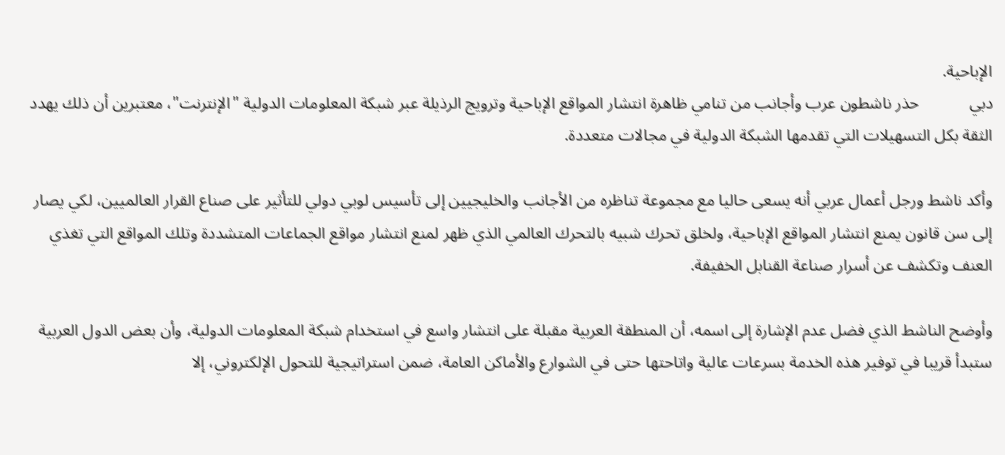الإباحية.
دبي            حذر ناشطون عرب وأجانب من تنامي ظاهرة انتشار المواقع الإباحية وترويج الرذيلة عبر شبكة المعلومات الدولية "الإنترنت"، معتبرين أن ذلك يهدد الثقة بكل التسهيلات التي تقدمها الشبكة الدولية في مجالات متعددة.

وأكد ناشط ورجل أعمال عربي أنه يسعى حاليا مع مجموعة تناظره من الأجانب والخليجيين إلى تأسيس لوبي دولي للتأثير على صناع القرار العالميين، لكي يصار إلى سن قانون يمنع انتشار المواقع الإباحية، ولخلق تحرك شبيه بالتحرك العالمي الذي ظهر لمنع انتشار مواقع الجماعات المتشددة وتلك المواقع التي تغذي العنف وتكشف عن أسرار صناعة القنابل الخفيفة.

وأوضح الناشط الذي فضل عدم الإشارة إلى اسمه، أن المنطقة العربية مقبلة على انتشار واسع في استخدام شبكة المعلومات الدولية، وأن بعض الدول العربية ستبدأ قريبا في توفير هذه الخدمة بسرعات عالية واتاحتها حتى في الشوارع والأماكن العامة، ضمن استراتيجية للتحول الإلكتروني، إلا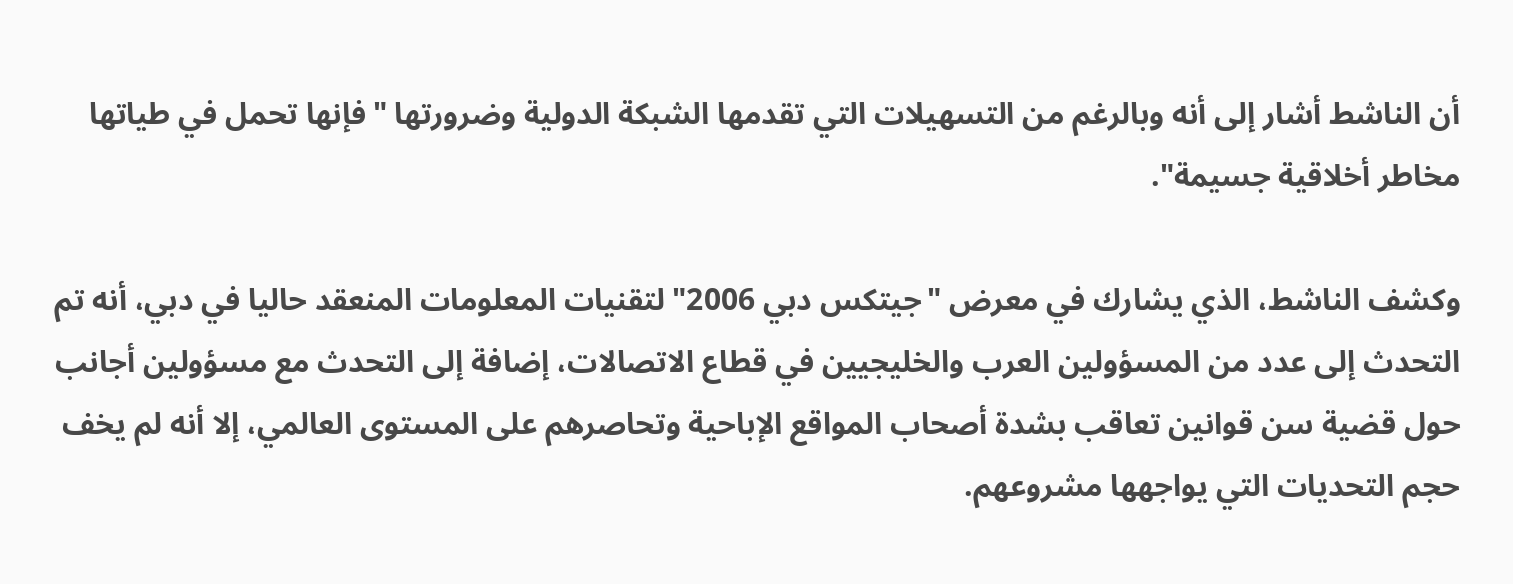أن الناشط أشار إلى أنه وبالرغم من التسهيلات التي تقدمها الشبكة الدولية وضرورتها "فإنها تحمل في طياتها مخاطر أخلاقية جسيمة".

وكشف الناشط، الذي يشارك في معرض "جيتكس دبي 2006" لتقنيات المعلومات المنعقد حاليا في دبي، أنه تم التحدث إلى عدد من المسؤولين العرب والخليجيين في قطاع الاتصالات، إضافة إلى التحدث مع مسؤولين أجانب حول قضية سن قوانين تعاقب بشدة أصحاب المواقع الإباحية وتحاصرهم على المستوى العالمي، إلا أنه لم يخف حجم التحديات التي يواجهها مشروعهم.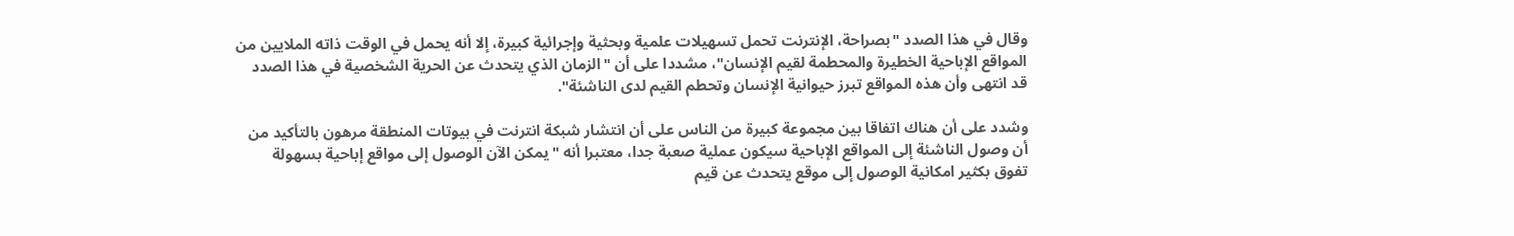وقال في هذا الصدد "بصراحة، الإنترنت تحمل تسهيلات علمية وبحثية وإجرائية كبيرة، إلا أنه يحمل في الوقت ذاته الملايين من المواقع الإباحية الخطيرة والمحطمة لقيم الإنسان"، مشددا على أن "الزمان الذي يتحدث عن الحرية الشخصية في هذا الصدد قد انتهى وأن هذه المواقع تبرز حيوانية الإنسان وتحطم القيم لدى الناشئة".

وشدد على أن هناك اتفاقا بين مجموعة كبيرة من الناس على أن انتشار شبكة انترنت في بيوتات المنطقة مرهون بالتأكيد من أن وصول الناشئة إلى المواقع الإباحية سيكون عملية صعبة جدا، معتبرا أنه "يمكن الآن الوصول إلى مواقع إباحية بسهولة تفوق بكثير امكانية الوصول إلى موقع يتحدث عن قيم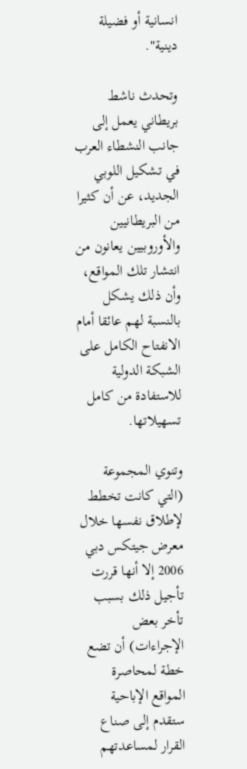انسانية أو فضيلة دينية".

وتحدث ناشط بريطاني يعمل إلى جانب النشطاء العرب في تشكيل اللوبي الجديد، عن أن كثيرا من البريطانيين والأوروبيين يعانون من انتشار تلك المواقع، وأن ذلك يشكل بالنسبة لهم عائقا أمام الانفتاح الكامل على الشبكة الدولية للاستفادة من كامل تسهيلاتها.

وتنوي المجموعة (التي كانت تخطط لإطلاق نفسها خلال معرض جيتكس دبي 2006 إلا أنها قررت تأجيل ذلك بسبب تأخر بعض الإجراءات) أن تضع خطة لمحاصرة المواقع الإباحية ستقدم إلى صناع القرار لمساعدتهم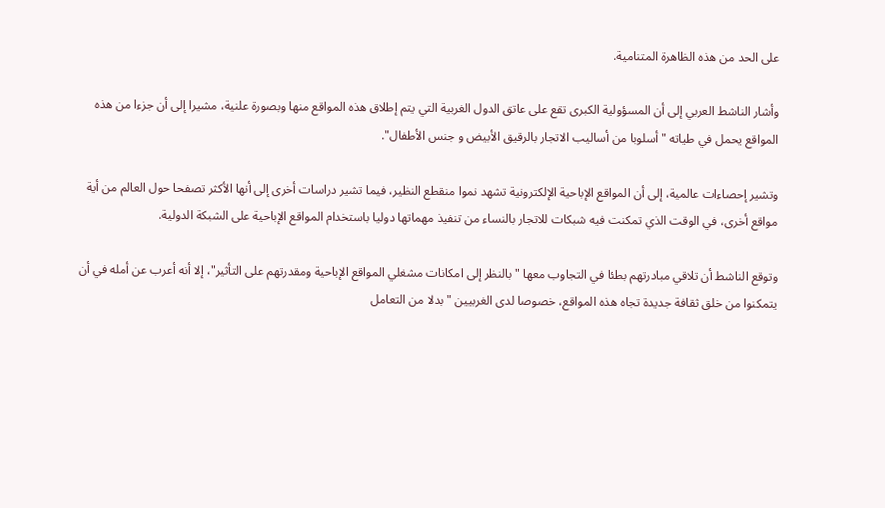على الحد من هذه الظاهرة المتنامية.

وأشار الناشط العربي إلى أن المسؤولية الكبرى تقع على عاتق الدول الغربية التي يتم إطلاق هذه المواقع منها وبصورة علنية، مشيرا إلى أن جزءا من هذه المواقع يحمل في طياته "أسلوبا من أساليب الاتجار بالرقيق الأبيض و جنس الأطفال".

وتشير إحصاءات عالمية، إلى أن المواقع الإباحية الإلكترونية تشهد نموا منقطع النظير، فيما تشير دراسات أخرى إلى أنها الأكثر تصفحا حول العالم من أية مواقع أخرى، في الوقت الذي تمكنت فيه شبكات للاتجار بالنساء من تنفيذ مهماتها دوليا باستخدام المواقع الإباحية على الشبكة الدولية.

وتوقع الناشط أن تلاقي مبادرتهم بطئا في التجاوب معها "بالنظر إلى امكانات مشغلي المواقع الإباحية ومقدرتهم على التأثير"، إلا أنه أعرب عن أمله في أن يتمكنوا من خلق ثقافة جديدة تجاه هذه المواقع، خصوصا لدى الغربيين "بدلا من التعامل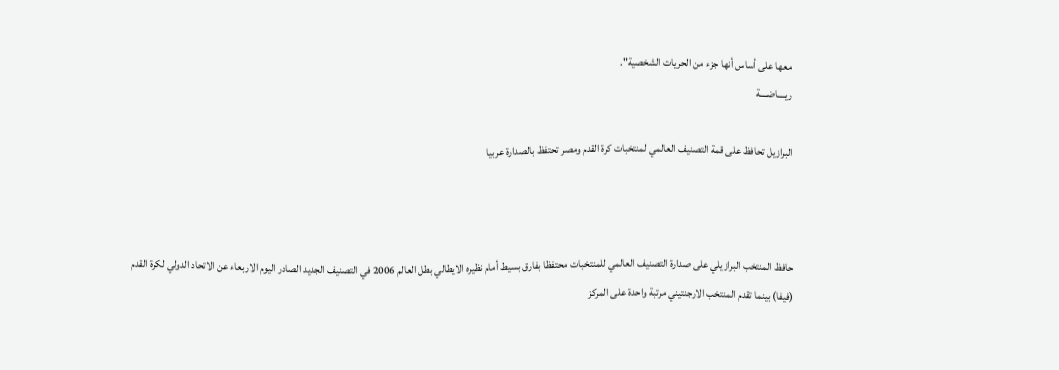معها على أساس أنها جزء من الحريات الشخصية".
ريــــاضــــة

البرازيل تحافظ على قمة التصنيف العالمي لمنتخبات كرة القدم ومصر تحتفظ بالصدارة عربيا



حافظ المنتخب البرازيلي على صدارة التصنيف العالمي للمنتخبات محتفظا بفارق بسيط أمام نظيره الايطالي بطل العالم 2006 في التصنيف الجديد الصادر اليوم الاربعاء عن الاتحاد الدولي لكرة القدم (فيفا) بينما تقدم المنتخب الارجنتيني مرتبة واحدة على المركز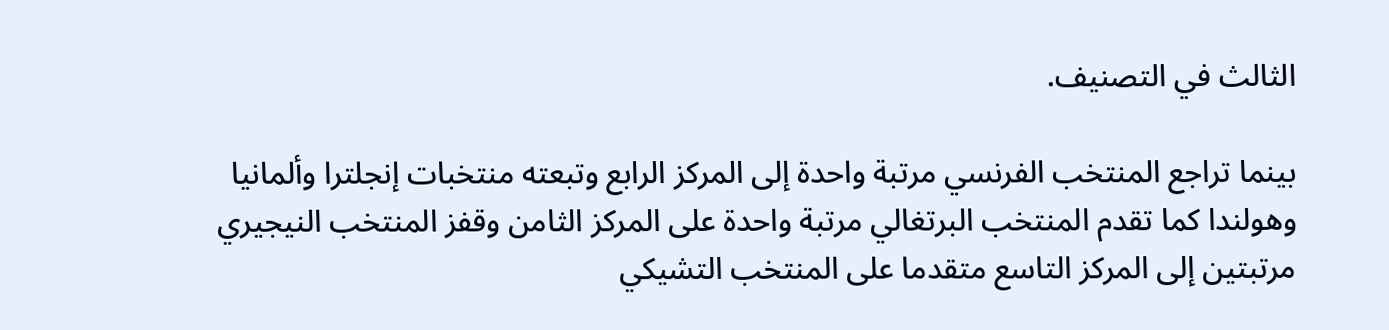الثالث في التصنيف.

بينما تراجع المنتخب الفرنسي مرتبة واحدة إلى المركز الرابع وتبعته منتخبات إنجلترا وألمانيا وهولندا كما تقدم المنتخب البرتغالي مرتبة واحدة على المركز الثامن وقفز المنتخب النيجيري مرتبتين إلى المركز التاسع متقدما على المنتخب التشيكي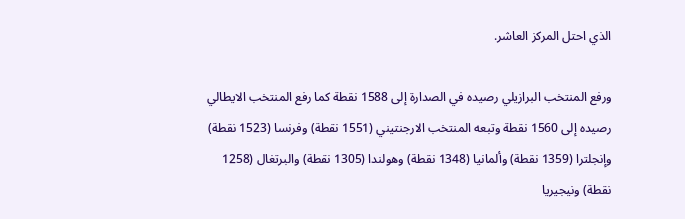الذي احتل المركز العاشر.

ورفع المنتخب البرازيلي رصيده في الصدارة إلى 1588 نقطة كما رفع المنتخب الايطالي رصيده إلى 1560 نقطة وتبعه المنتخب الارجنتيني (1551 نقطة) وفرنسا (1523 نقطة) وإنجلترا (1359 نقطة) وألمانيا (1348 نقطة) وهولندا (1305 نقطة) والبرتغال (1258 نقطة) ونيجيريا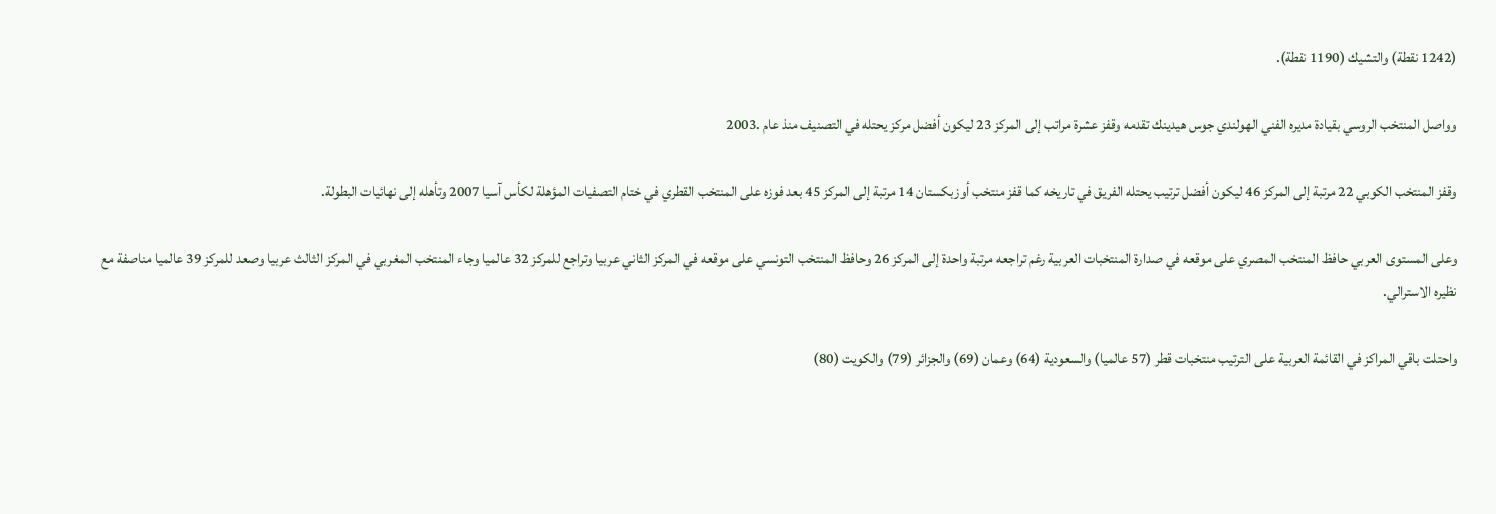(1242 نقطة) والتشيك (1190 نقطة).

وواصل المنتخب الروسي بقيادة مديره الفني الهولندي جوس هيدينك تقدمه وقفز عشرة مراتب إلى المركز 23 ليكون أفضل مركز يحتله في التصنيف منذ عام .2003

وقفز المنتخب الكوبي 22 مرتبة إلى المركز 46 ليكون أفضل ترتيب يحتله الفريق في تاريخه كما قفز منتخب أوزبكستان 14 مرتبة إلى المركز 45 بعد فوزه على المنتخب القطري في ختام التصفيات المؤهلة لكأس آسيا 2007 وتأهله إلى نهائيات البطولة.

وعلى المستوى العربي حافظ المنتخب المصري على موقعه في صدارة المنتخبات العربية رغم تراجعه مرتبة واحدة إلى المركز 26 وحافظ المنتخب التونسي على موقعه في المركز الثاني عربيا وتراجع للمركز 32 عالميا وجاء المنتخب المغربي في المركز الثالث عربيا وصعد للمركز 39 عالميا مناصفة مع نظيره الاسترالي.

واحتلت باقي المراكز في القائمة العربية على الترتيب منتخبات قطر (57 عالميا) والسعودية (64) وعمان (69) والجزائر (79) والكويت (80)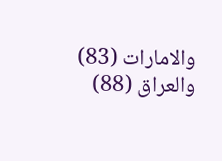والامارات (83) والعراق (88)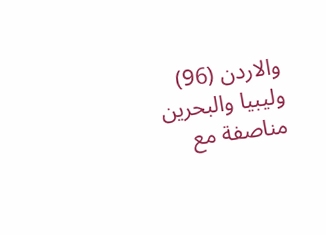والاردن (96) وليبيا والبحرين مناصفة مع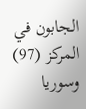الجابون في المركز (97) وسوريا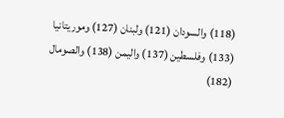(118) والسودان (121) ولبنان (127) وموريتانيا (133) وفلسطين (137) واليمن (138) والصومال (182)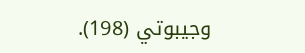وجيبوتي (198).